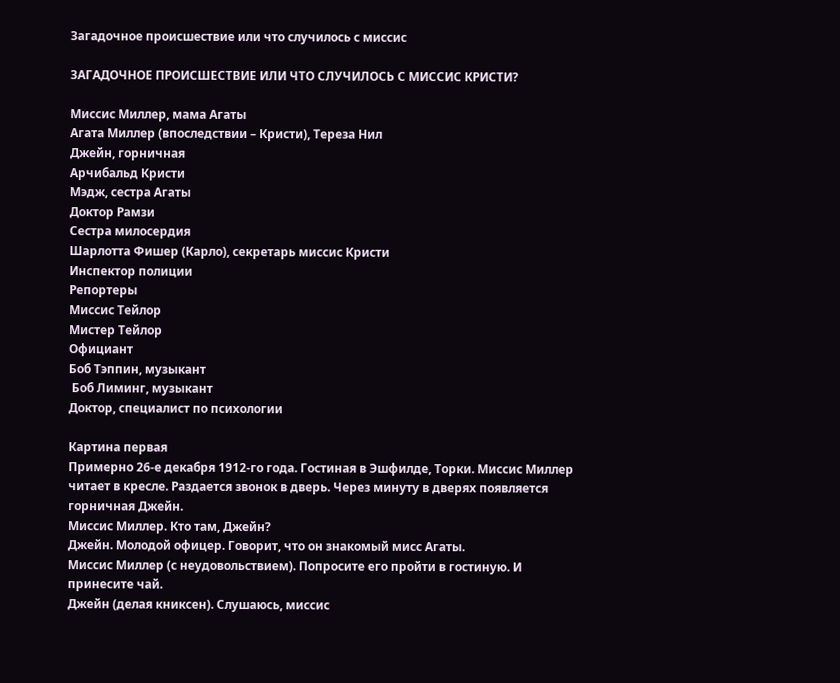Загадочное происшествие или что случилось с миссис

ЗАГАДОЧНОЕ ПРОИСШЕСТВИЕ ИЛИ ЧТО СЛУЧИЛОСЬ С МИССИС КРИСТИ?

Миссис Миллер, мама Агаты
Агата Миллер (впоследствии – Кристи), Тереза Нил
Джейн, горничная
Арчибальд Кристи
Мэдж, сестра Агаты
Доктор Рамзи
Сестра милосердия
Шарлотта Фишер (Карло), секретарь миссис Кристи
Инспектор полиции
Репортеры
Миссис Тейлор
Мистер Тейлор
Официант
Боб Тэппин, музыкант
 Боб Лиминг, музыкант
Доктор, специалист по психологии

Картина первая
Примерно 26-е декабря 1912-го года. Гостиная в Эшфилде, Торки. Миссис Миллер читает в кресле. Раздается звонок в дверь. Через минуту в дверях появляется горничная Джейн.
Миссис Миллер. Кто там, Джейн?
Джейн. Молодой офицер. Говорит, что он знакомый мисс Агаты.
Миссис Миллер (с неудовольствием). Попросите его пройти в гостиную. И принесите чай.
Джейн (делая книксен). Слушаюсь, миссис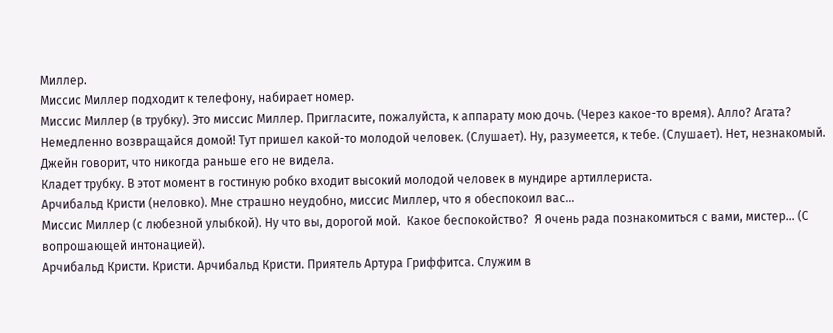Миллер.
Миссис Миллер подходит к телефону, набирает номер.
Миссис Миллер (в трубку). Это миссис Миллер. Пригласите, пожалуйста, к аппарату мою дочь. (Через какое-то время). Алло? Агата? Немедленно возвращайся домой! Тут пришел какой-то молодой человек. (Слушает). Ну, разумеется, к тебе. (Слушает). Нет, незнакомый. Джейн говорит, что никогда раньше его не видела.
Кладет трубку. В этот момент в гостиную робко входит высокий молодой человек в мундире артиллериста.
Арчибальд Кристи (неловко). Мне страшно неудобно, миссис Миллер, что я обеспокоил вас…
Миссис Миллер (с любезной улыбкой). Ну что вы, дорогой мой.  Какое беспокойство?  Я очень рада познакомиться с вами, мистер… (С вопрошающей интонацией).
Арчибальд Кристи. Кристи. Арчибальд Кристи. Приятель Артура Гриффитса. Служим в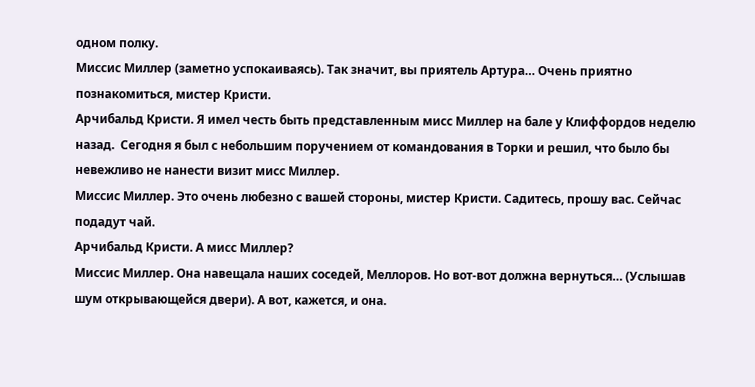одном полку.
Миссис Миллер (заметно успокаиваясь). Так значит, вы приятель Артура… Очень приятно познакомиться, мистер Кристи.
Арчибальд Кристи. Я имел честь быть представленным мисс Миллер на бале у Клиффордов неделю назад.  Сегодня я был с небольшим поручением от командования в Торки и решил, что было бы невежливо не нанести визит мисс Миллер.
Миссис Миллер. Это очень любезно с вашей стороны, мистер Кристи. Садитесь, прошу вас. Сейчас подадут чай.
Арчибальд Кристи. А мисс Миллер?
Миссис Миллер. Она навещала наших соседей, Меллоров. Но вот-вот должна вернуться… (Услышав шум открывающейся двери). А вот, кажется, и она.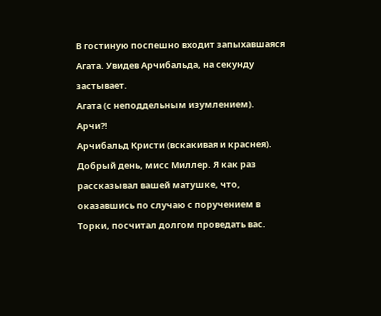В гостиную поспешно входит запыхавшаяся Агата. Увидев Арчибальда, на секунду застывает.
Агата (с неподдельным изумлением). Арчи?!
Арчибальд Кристи (вскакивая и краснея). Добрый день, мисс Миллер. Я как раз рассказывал вашей матушке, что, оказавшись по случаю с поручением в Торки, посчитал долгом проведать вас.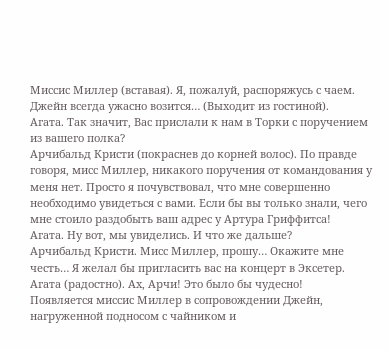Миссис Миллер (вставая). Я, пожалуй, распоряжусь с чаем. Джейн всегда ужасно возится… (Выходит из гостиной).
Агата. Так значит, Вас прислали к нам в Торки с поручением из вашего полка?
Арчибальд Кристи (покраснев до корней волос). По правде говоря, мисс Миллер, никакого поручения от командования у меня нет. Просто я почувствовал, что мне совершенно необходимо увидеться с вами. Если бы вы только знали, чего мне стоило раздобыть ваш адрес у Артура Гриффитса!
Агата. Ну вот, мы увиделись. И что же дальше?
Арчибальд Кристи. Мисс Миллер, прошу… Окажите мне честь… Я желал бы пригласить вас на концерт в Эксетер.
Агата (радостно). Ах, Арчи! Это было бы чудесно!
Появляется миссис Миллер в сопровождении Джейн, нагруженной подносом с чайником и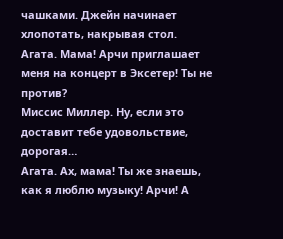чашками. Джейн начинает хлопотать, накрывая стол.
Агата. Мама! Арчи приглашает меня на концерт в Эксетер! Ты не против?
Миссис Миллер. Ну, если это доставит тебе удовольствие, дорогая…
Агата. Ах, мама! Ты же знаешь, как я люблю музыку! Арчи! А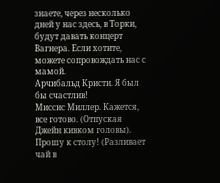знаете, через несколько дней у нас здесь, в Торки, будут давать концерт Вагнера. Если хотите, можете сопровождать нас с мамой.
Арчибальд Кристи. Я был бы счастлив!
Миссис Миллер. Кажется, все готово. (Отпуская Джейн кивком головы). Прошу к столу! (Разливает чай в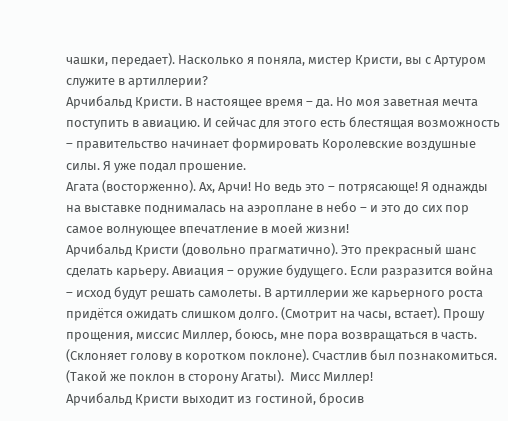чашки, передает). Насколько я поняла, мистер Кристи, вы с Артуром служите в артиллерии?
Арчибальд Кристи. В настоящее время – да. Но моя заветная мечта поступить в авиацию. И сейчас для этого есть блестящая возможность – правительство начинает формировать Королевские воздушные силы. Я уже подал прошение.
Агата (восторженно). Ах, Арчи! Но ведь это – потрясающе! Я однажды на выставке поднималась на аэроплане в небо – и это до сих пор самое волнующее впечатление в моей жизни!
Арчибальд Кристи (довольно прагматично). Это прекрасный шанс сделать карьеру. Авиация – оружие будущего. Если разразится война – исход будут решать самолеты. В артиллерии же карьерного роста придётся ожидать слишком долго. (Смотрит на часы, встает). Прошу прощения, миссис Миллер, боюсь, мне пора возвращаться в часть. (Склоняет голову в коротком поклоне). Счастлив был познакомиться. (Такой же поклон в сторону Агаты).  Мисс Миллер!
Арчибальд Кристи выходит из гостиной, бросив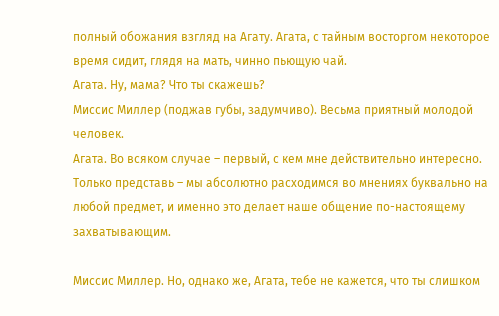полный обожания взгляд на Агату. Агата, с тайным восторгом некоторое время сидит, глядя на мать, чинно пьющую чай.
Агата. Ну, мама? Что ты скажешь?
Миссис Миллер (поджав губы, задумчиво). Весьма приятный молодой человек.
Агата. Во всяком случае – первый, с кем мне действительно интересно. Только представь – мы абсолютно расходимся во мнениях буквально на любой предмет, и именно это делает наше общение по-настоящему захватывающим.

Миссис Миллер. Но, однако же, Агата, тебе не кажется, что ты слишком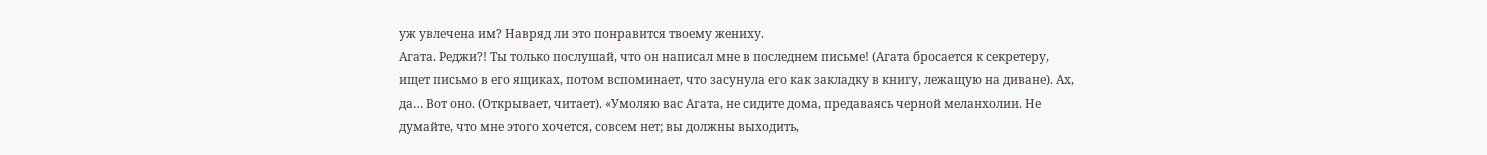уж увлечена им? Навряд ли это понравится твоему жениху.
Агата. Реджи?! Ты только послушай, что он написал мне в последнем письме! (Агата бросается к секретеру, ищет письмо в его ящиках, потом вспоминает, что засунула его как закладку в книгу, лежащую на диване). Ах, да… Вот оно. (Открывает, читает). «Умоляю вас Агата, не сидите дома, предаваясь черной меланхолии. Не думайте, что мне этого хочется, совсем нет; вы должны выходить,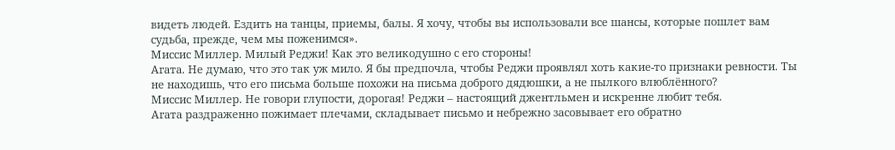видеть людей. Ездить на танцы, приемы, балы. Я хочу, чтобы вы использовали все шансы, которые пошлет вам судьба, прежде, чем мы поженимся».
Миссис Миллер. Милый Реджи! Как это великодушно с его стороны!
Агата. Не думаю, что это так уж мило. Я бы предпочла, чтобы Реджи проявлял хоть какие-то признаки ревности. Ты не находишь, что его письма больше похожи на письма доброго дядюшки, а не пылкого влюблённого?
Миссис Миллер. Не говори глупости, дорогая! Реджи – настоящий джентльмен и искренне любит тебя.
Агата раздраженно пожимает плечами, складывает письмо и небрежно засовывает его обратно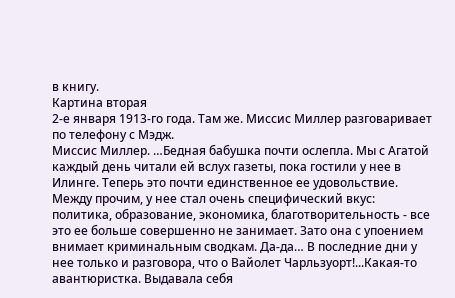в книгу.
Картина вторая
2-е января 1913-го года. Там же. Миссис Миллер разговаривает по телефону с Мэдж.
Миссис Миллер. …Бедная бабушка почти ослепла. Мы с Агатой каждый день читали ей вслух газеты, пока гостили у нее в Илинге. Теперь это почти единственное ее удовольствие. Между прочим, у нее стал очень специфический вкус: политика, образование, экономика, благотворительность - все это ее больше совершенно не занимает. Зато она с упоением внимает криминальным сводкам. Да-да… В последние дни у нее только и разговора, что о Вайолет Чарльзуорт!...Какая-то авантюристка. Выдавала себя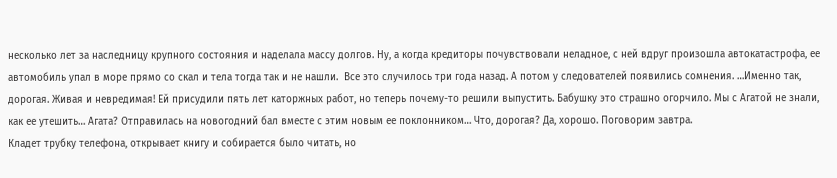несколько лет за наследницу крупного состояния и наделала массу долгов. Ну, а когда кредиторы почувствовали неладное, с ней вдруг произошла автокатастрофа, ее автомобиль упал в море прямо со скал и тела тогда так и не нашли.  Все это случилось три года назад. А потом у следователей появились сомнения. …Именно так, дорогая. Живая и невредимая! Ей присудили пять лет каторжных работ, но теперь почему-то решили выпустить. Бабушку это страшно огорчило. Мы с Агатой не знали, как ее утешить… Агата? Отправилась на новогодний бал вместе с этим новым ее поклонником… Что, дорогая? Да, хорошо. Поговорим завтра.
Кладет трубку телефона, открывает книгу и собирается было читать, но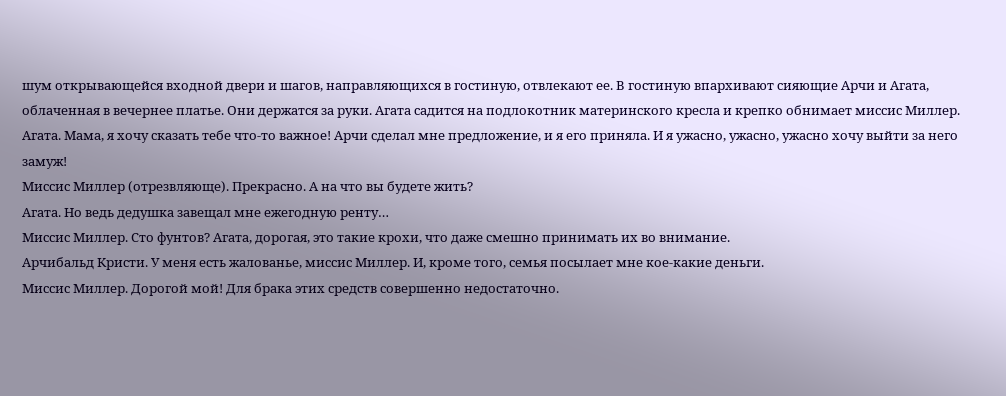шум открывающейся входной двери и шагов, направляющихся в гостиную, отвлекают ее. В гостиную впархивают сияющие Арчи и Агата, облаченная в вечернее платье. Они держатся за руки. Агата садится на подлокотник материнского кресла и крепко обнимает миссис Миллер.
Агата. Мама, я хочу сказать тебе что-то важное! Арчи сделал мне предложение, и я его приняла. И я ужасно, ужасно, ужасно хочу выйти за него замуж!
Миссис Миллер (отрезвляюще). Прекрасно. А на что вы будете жить?
Агата. Но ведь дедушка завещал мне ежегодную ренту…
Миссис Миллер. Сто фунтов? Агата, дорогая, это такие крохи, что даже смешно принимать их во внимание.
Арчибальд Кристи. У меня есть жалованье, миссис Миллер. И, кроме того, семья посылает мне кое-какие деньги.
Миссис Миллер. Дорогой мой! Для брака этих средств совершенно недостаточно.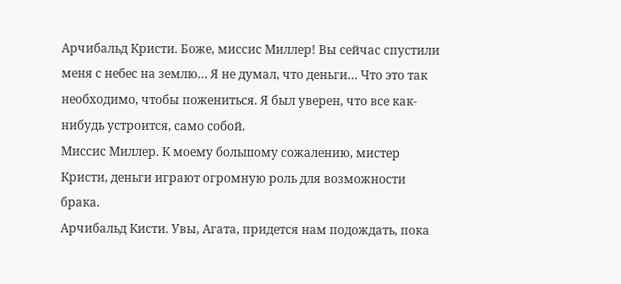Арчибальд Кристи. Боже, миссис Миллер! Вы сейчас спустили меня с небес на землю… Я не думал, что деньги… Что это так необходимо, чтобы пожениться. Я был уверен, что все как-нибудь устроится, само собой.
Миссис Миллер. К моему большому сожалению, мистер Кристи, деньги играют огромную роль для возможности брака.
Арчибальд Кисти. Увы, Агата, придется нам подождать, пока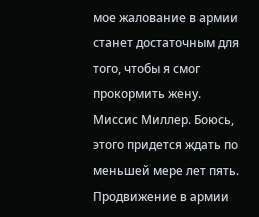мое жалование в армии станет достаточным для того, чтобы я смог прокормить жену.
Миссис Миллер. Боюсь, этого придется ждать по меньшей мере лет пять. Продвижение в армии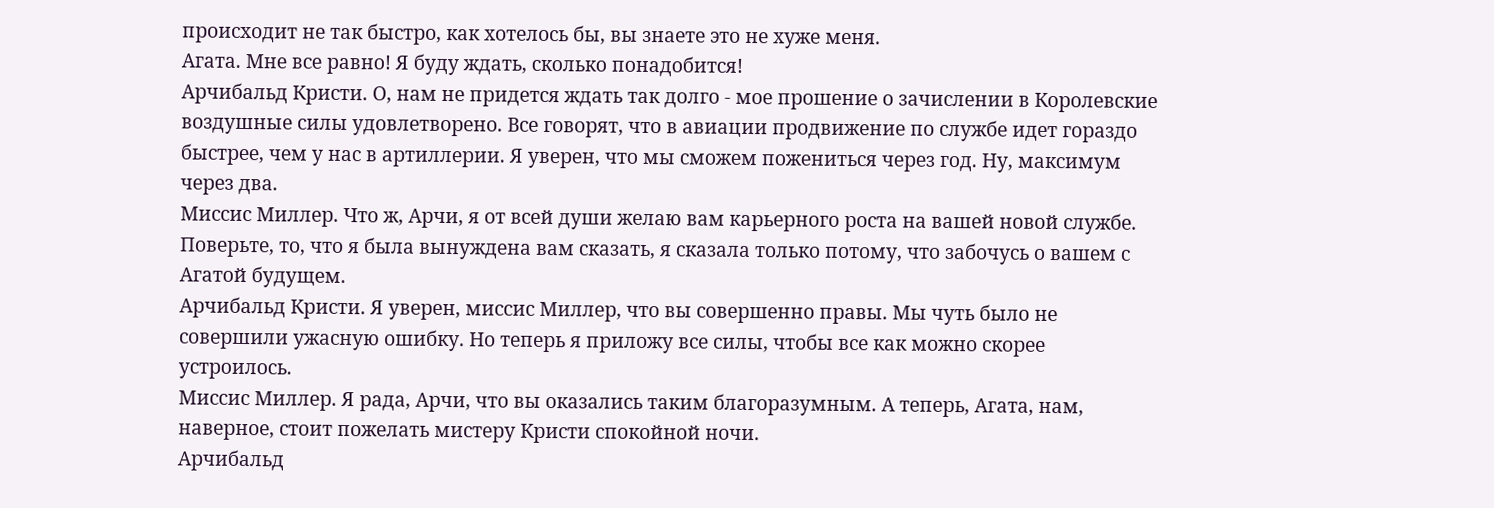происходит не так быстро, как хотелось бы, вы знаете это не хуже меня.
Агата. Мне все равно! Я буду ждать, сколько понадобится!
Арчибальд Кристи. О, нам не придется ждать так долго - мое прошение о зачислении в Королевские воздушные силы удовлетворено. Все говорят, что в авиации продвижение по службе идет гораздо быстрее, чем у нас в артиллерии. Я уверен, что мы сможем пожениться через год. Ну, максимум через два.
Миссис Миллер. Что ж, Арчи, я от всей души желаю вам карьерного роста на вашей новой службе. Поверьте, то, что я была вынуждена вам сказать, я сказала только потому, что забочусь о вашем с Агатой будущем.
Арчибальд Кристи. Я уверен, миссис Миллер, что вы совершенно правы. Мы чуть было не совершили ужасную ошибку. Но теперь я приложу все силы, чтобы все как можно скорее устроилось.
Миссис Миллер. Я рада, Арчи, что вы оказались таким благоразумным. А теперь, Агата, нам, наверное, стоит пожелать мистеру Кристи спокойной ночи.
Арчибальд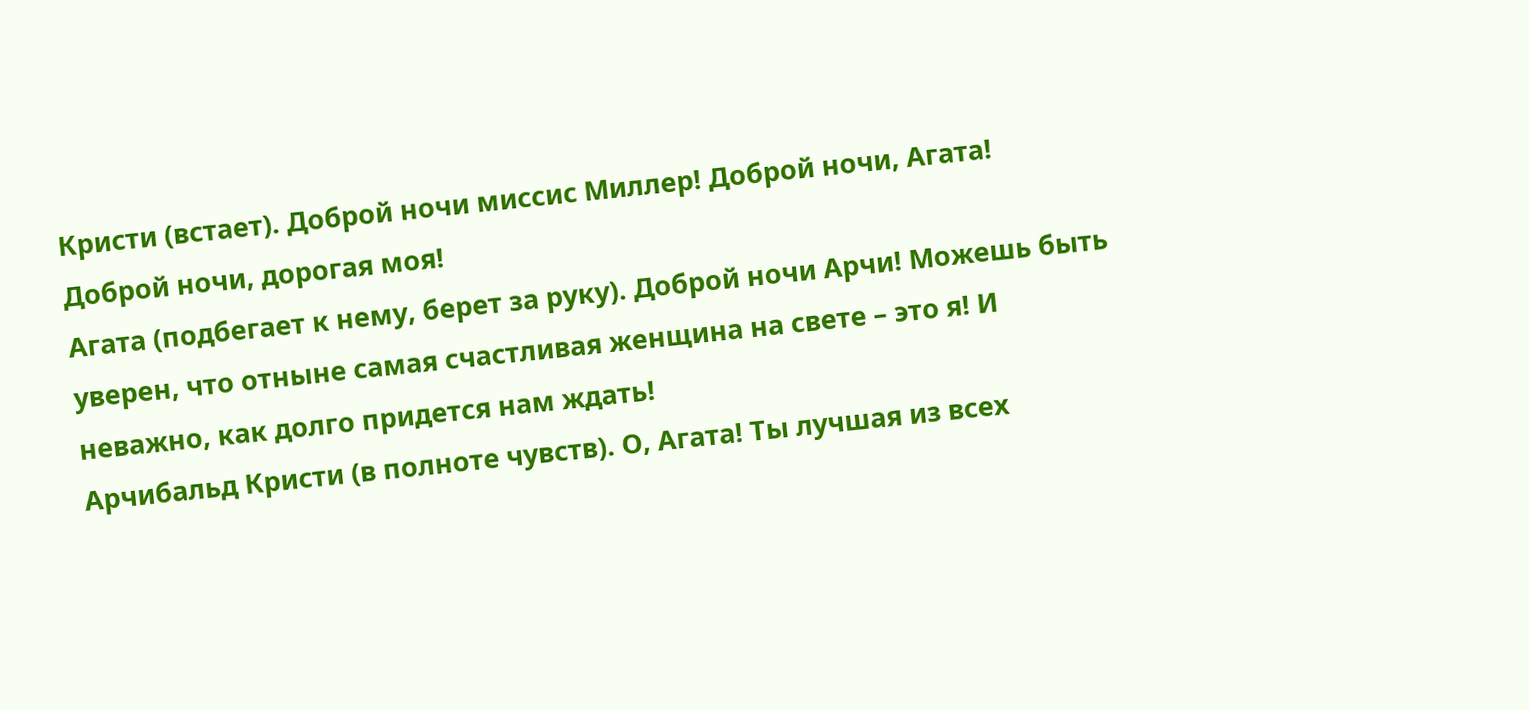Кристи (встает). Доброй ночи миссис Миллер! Доброй ночи, Агата! Доброй ночи, дорогая моя!
Агата (подбегает к нему, берет за руку). Доброй ночи Арчи! Можешь быть уверен, что отныне самая счастливая женщина на свете – это я! И неважно, как долго придется нам ждать!
Арчибальд Кристи (в полноте чувств). О, Агата! Ты лучшая из всех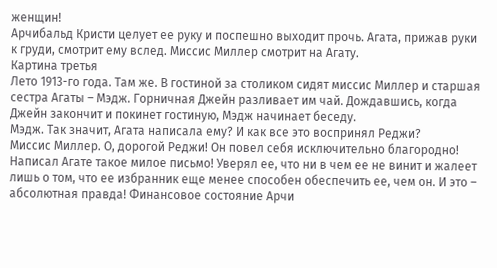женщин!
Арчибальд Кристи целует ее руку и поспешно выходит прочь. Агата, прижав руки к груди, смотрит ему вслед. Миссис Миллер смотрит на Агату.
Картина третья
Лето 1913-го года. Там же. В гостиной за столиком сидят миссис Миллер и старшая сестра Агаты – Мэдж. Горничная Джейн разливает им чай. Дождавшись, когда Джейн закончит и покинет гостиную, Мэдж начинает беседу.
Мэдж. Так значит, Агата написала ему? И как все это воспринял Реджи?
Миссис Миллер. О, дорогой Реджи! Он повел себя исключительно благородно! Написал Агате такое милое письмо! Уверял ее, что ни в чем ее не винит и жалеет лишь о том, что ее избранник еще менее способен обеспечить ее, чем он. И это – абсолютная правда! Финансовое состояние Арчи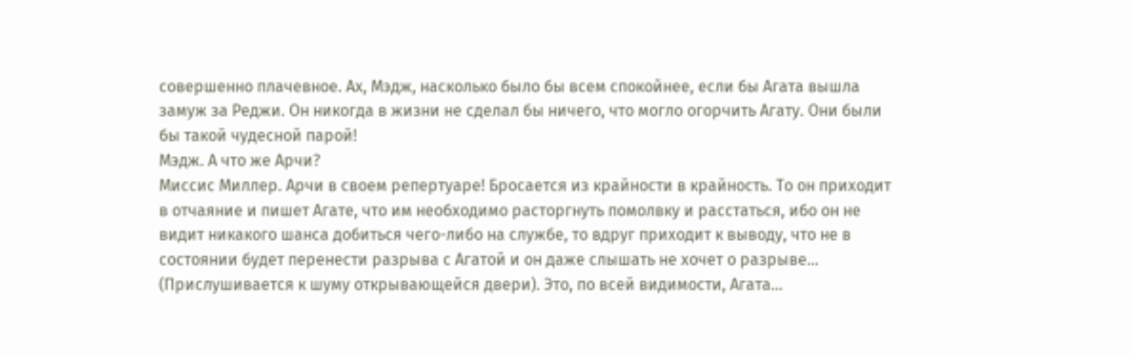совершенно плачевное. Ах, Мэдж, насколько было бы всем спокойнее, если бы Агата вышла замуж за Реджи. Он никогда в жизни не сделал бы ничего, что могло огорчить Агату. Они были бы такой чудесной парой!
Мэдж. А что же Арчи?
Миссис Миллер. Арчи в своем репертуаре! Бросается из крайности в крайность. То он приходит в отчаяние и пишет Агате, что им необходимо расторгнуть помолвку и расстаться, ибо он не видит никакого шанса добиться чего-либо на службе, то вдруг приходит к выводу, что не в состоянии будет перенести разрыва с Агатой и он даже слышать не хочет о разрыве… (Прислушивается к шуму открывающейся двери). Это, по всей видимости, Агата…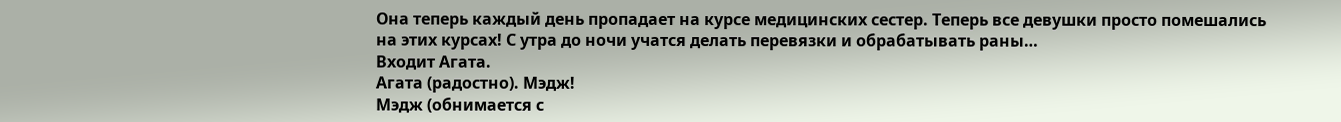Она теперь каждый день пропадает на курсе медицинских сестер. Теперь все девушки просто помешались на этих курсах! С утра до ночи учатся делать перевязки и обрабатывать раны…
Входит Агата.
Агата (радостно). Мэдж!
Мэдж (обнимается с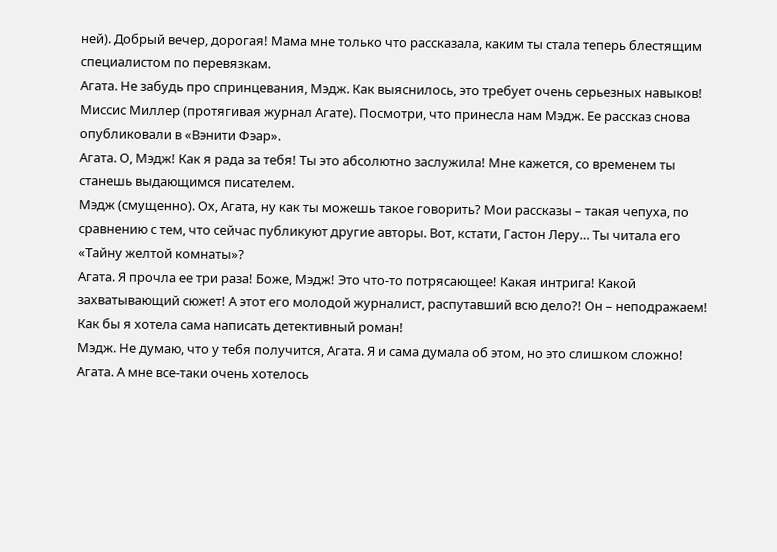ней). Добрый вечер, дорогая! Мама мне только что рассказала, каким ты стала теперь блестящим специалистом по перевязкам.
Агата. Не забудь про спринцевания, Мэдж. Как выяснилось, это требует очень серьезных навыков!
Миссис Миллер (протягивая журнал Агате). Посмотри, что принесла нам Мэдж. Ее рассказ снова опубликовали в «Вэнити Фэар».
Агата. О, Мэдж! Как я рада за тебя! Ты это абсолютно заслужила! Мне кажется, со временем ты станешь выдающимся писателем.
Мэдж (смущенно). Ох, Агата, ну как ты можешь такое говорить? Мои рассказы – такая чепуха, по сравнению с тем, что сейчас публикуют другие авторы. Вот, кстати, Гастон Леру… Ты читала его «Тайну желтой комнаты»?
Агата. Я прочла ее три раза! Боже, Мэдж! Это что-то потрясающее! Какая интрига! Какой захватывающий сюжет! А этот его молодой журналист, распутавший всю дело?! Он – неподражаем! Как бы я хотела сама написать детективный роман!
Мэдж. Не думаю, что у тебя получится, Агата. Я и сама думала об этом, но это слишком сложно!
Агата. А мне все-таки очень хотелось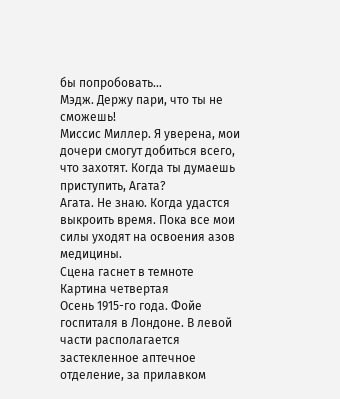бы попробовать…
Мэдж. Держу пари, что ты не сможешь!
Миссис Миллер. Я уверена, мои дочери смогут добиться всего, что захотят. Когда ты думаешь приступить, Агата?
Агата. Не знаю. Когда удастся выкроить время. Пока все мои силы уходят на освоения азов медицины.
Сцена гаснет в темноте
Картина четвертая
Осень 1915-го года. Фойе госпиталя в Лондоне. В левой части располагается застекленное аптечное отделение, за прилавком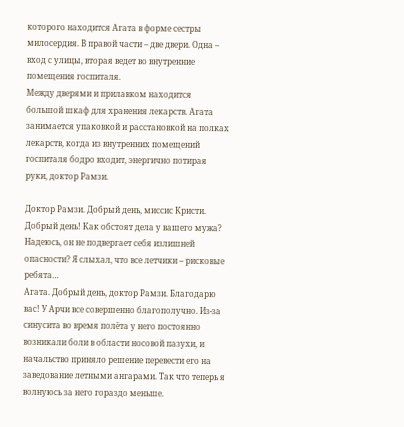которого находится Агата в форме сестры милосердия. В правой части – две двери. Одна – вход с улицы, вторая ведет во внутренние помещения госпиталя.
Между дверями и прилавком находится большой шкаф для хранения лекарств. Агата занимается упаковкой и расстановкой на полках лекарств, когда из внутренних помещений госпиталя бодро входит, энергично потирая руки, доктор Рамзи.

Доктор Рамзи. Добрый день, миссис Кристи. Добрый день! Как обстоят дела у вашего мужа? Надеюсь, он не подвергает себя излишней опасности? Я слыхал, что все летчики – рисковые ребята…
Агата. Добрый день, доктор Рамзи. Благодарю вас! У Арчи все совершенно благополучно. Из-за синусита во время полёта у него постоянно возникали боли в области носовой пазухи, и начальство приняло решение перевести его на заведование летными ангарами. Так что теперь я волнуюсь за него гораздо меньше.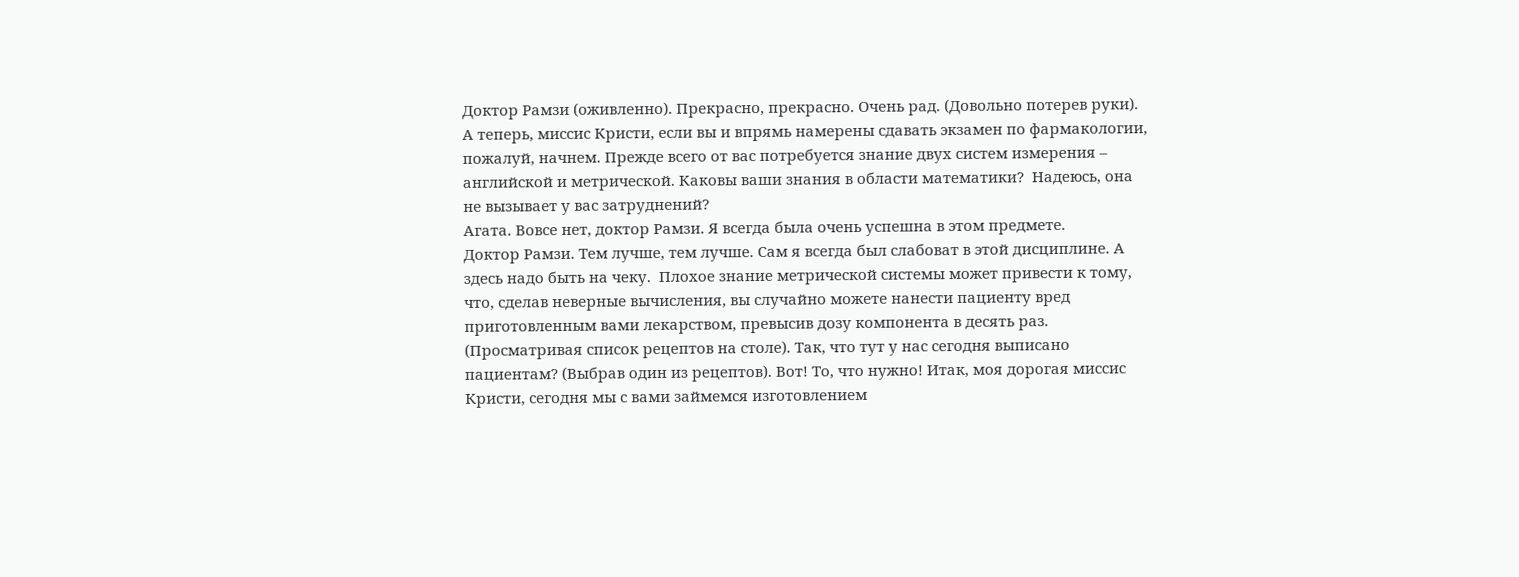Доктор Рамзи (оживленно). Прекрасно, прекрасно. Очень рад. (Довольно потерев руки). А теперь, миссис Кристи, если вы и впрямь намерены сдавать экзамен по фармакологии, пожалуй, начнем. Прежде всего от вас потребуется знание двух систем измерения – английской и метрической. Каковы ваши знания в области математики?  Надеюсь, она не вызывает у вас затруднений?
Агата. Вовсе нет, доктор Рамзи. Я всегда была очень успешна в этом предмете.
Доктор Рамзи. Тем лучше, тем лучше. Сам я всегда был слабоват в этой дисциплине. А здесь надо быть на чеку.  Плохое знание метрической системы может привести к тому, что, сделав неверные вычисления, вы случайно можете нанести пациенту вред приготовленным вами лекарством, превысив дозу компонента в десять раз. (Просматривая список рецептов на столе). Так, что тут у нас сегодня выписано пациентам? (Выбрав один из рецептов). Вот! То, что нужно! Итак, моя дорогая миссис Кристи, сегодня мы с вами займемся изготовлением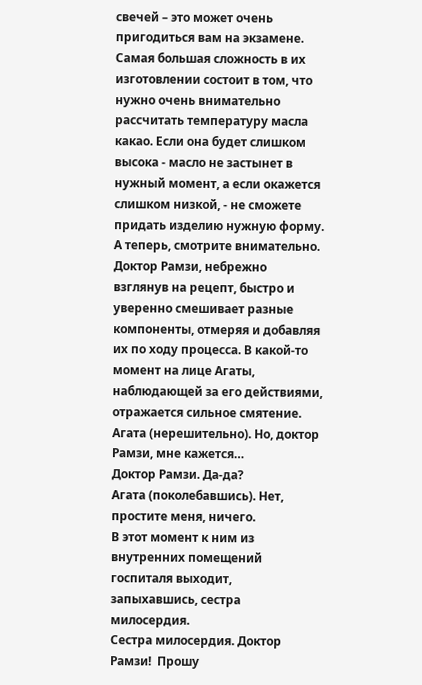свечей – это может очень пригодиться вам на экзамене. Самая большая сложность в их изготовлении состоит в том, что нужно очень внимательно рассчитать температуру масла какао. Если она будет слишком высока - масло не застынет в нужный момент, а если окажется слишком низкой, - не сможете придать изделию нужную форму. А теперь, смотрите внимательно.
Доктор Рамзи, небрежно взглянув на рецепт, быстро и уверенно смешивает разные компоненты, отмеряя и добавляя их по ходу процесса. В какой-то момент на лице Агаты, наблюдающей за его действиями, отражается сильное смятение.
Агата (нерешительно). Но, доктор Рамзи, мне кажется…
Доктор Рамзи. Да-да?
Агата (поколебавшись). Нет, простите меня, ничего.
В этот момент к ним из внутренних помещений госпиталя выходит, запыхавшись, сестра милосердия.
Сестра милосердия. Доктор Рамзи!  Прошу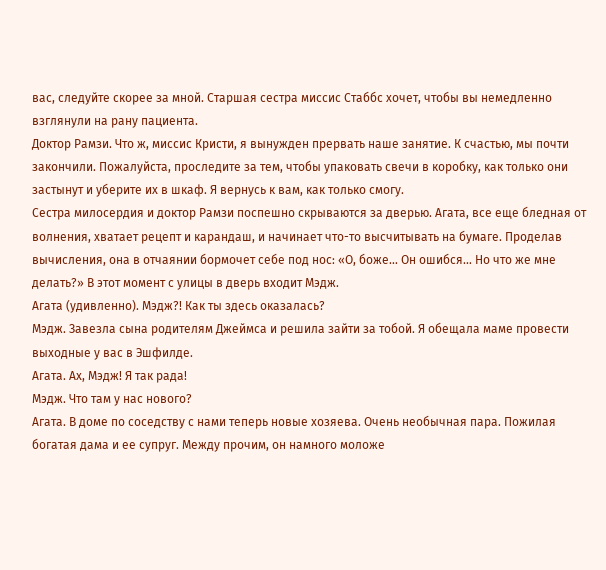вас, следуйте скорее за мной. Старшая сестра миссис Стаббс хочет, чтобы вы немедленно взглянули на рану пациента.
Доктор Рамзи. Что ж, миссис Кристи, я вынужден прервать наше занятие. К счастью, мы почти закончили. Пожалуйста, проследите за тем, чтобы упаковать свечи в коробку, как только они застынут и уберите их в шкаф. Я вернусь к вам, как только смогу.
Сестра милосердия и доктор Рамзи поспешно скрываются за дверью. Агата, все еще бледная от волнения, хватает рецепт и карандаш, и начинает что-то высчитывать на бумаге. Проделав вычисления, она в отчаянии бормочет себе под нос: «О, боже… Он ошибся… Но что же мне делать?» В этот момент с улицы в дверь входит Мэдж.
Агата (удивленно). Мэдж?! Как ты здесь оказалась?
Мэдж. Завезла сына родителям Джеймса и решила зайти за тобой. Я обещала маме провести выходные у вас в Эшфилде.
Агата. Ах, Мэдж! Я так рада!
Мэдж. Что там у нас нового?
Агата. В доме по соседству с нами теперь новые хозяева. Очень необычная пара. Пожилая богатая дама и ее супруг. Между прочим, он намного моложе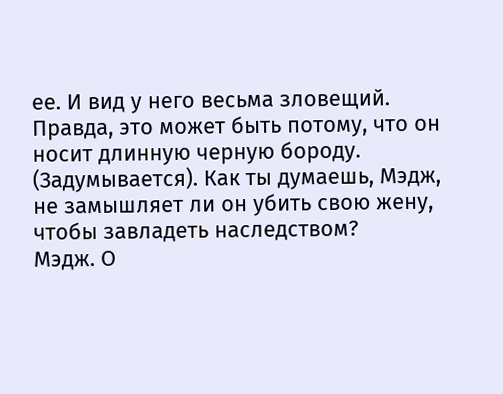ее. И вид у него весьма зловещий. Правда, это может быть потому, что он носит длинную черную бороду. (Задумывается). Как ты думаешь, Мэдж, не замышляет ли он убить свою жену, чтобы завладеть наследством?
Мэдж. О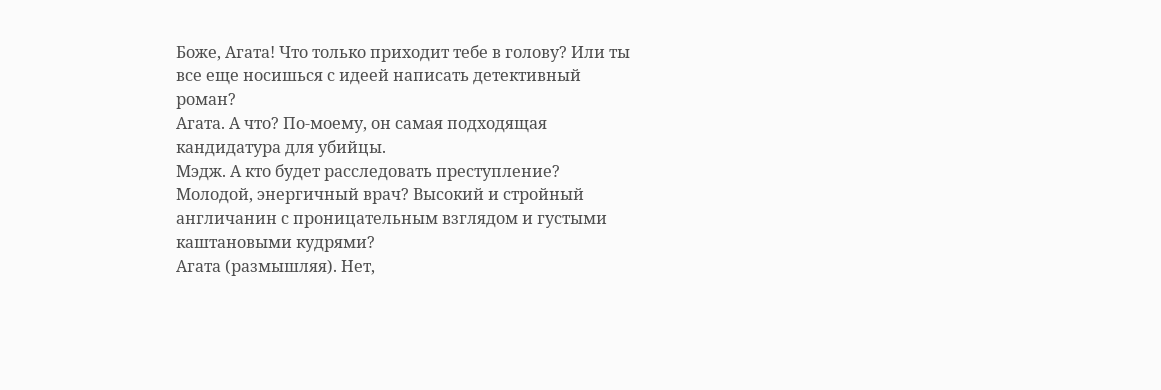Боже, Агата! Что только приходит тебе в голову? Или ты все еще носишься с идеей написать детективный роман?
Агата. А что? По-моему, он самая подходящая кандидатура для убийцы.
Мэдж. А кто будет расследовать преступление? Молодой, энергичный врач? Высокий и стройный англичанин с проницательным взглядом и густыми каштановыми кудрями?
Агата (размышляя). Нет,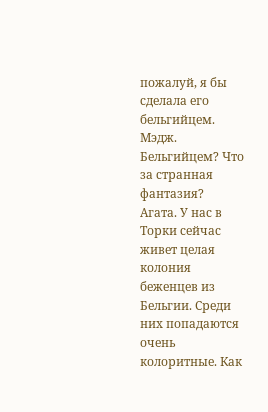пожалуй, я бы сделала его бельгийцем.
Мэдж. Бельгийцем? Что за странная фантазия?
Агата. У нас в Торки сейчас живет целая колония беженцев из Бельгии. Среди них попадаются очень колоритные. Как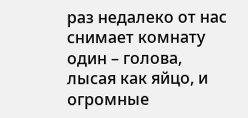раз недалеко от нас снимает комнату один – голова, лысая как яйцо, и огромные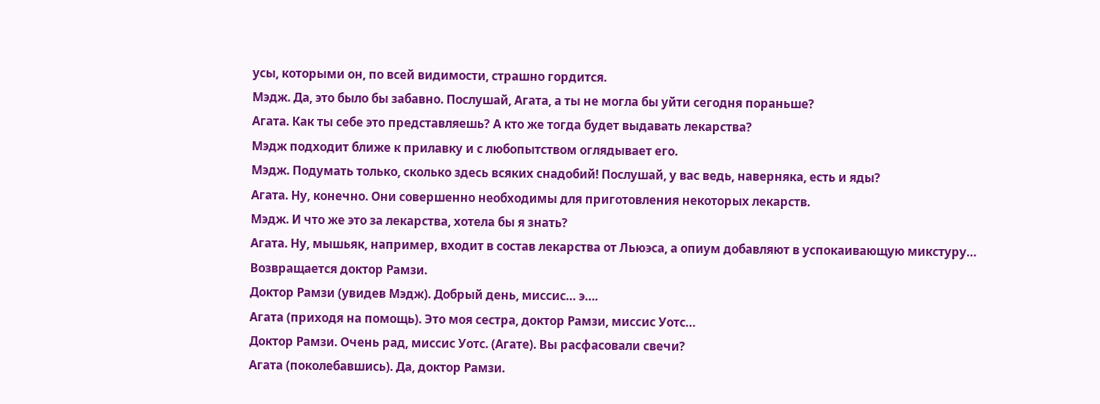усы, которыми он, по всей видимости, страшно гордится.
Мэдж. Да, это было бы забавно. Послушай, Агата, а ты не могла бы уйти сегодня пораньше?
Агата. Как ты себе это представляешь? А кто же тогда будет выдавать лекарства?
Мэдж подходит ближе к прилавку и с любопытством оглядывает его.
Мэдж. Подумать только, сколько здесь всяких снадобий! Послушай, у вас ведь, наверняка, есть и яды?
Агата. Ну, конечно. Они совершенно необходимы для приготовления некоторых лекарств.
Мэдж. И что же это за лекарства, хотела бы я знать?
Агата. Ну, мышьяк, например, входит в состав лекарства от Льюэса, а опиум добавляют в успокаивающую микстуру…
Возвращается доктор Рамзи.
Доктор Рамзи (увидев Мэдж). Добрый день, миссис… э….
Агата (приходя на помощь). Это моя сестра, доктор Рамзи, миссис Уотс…
Доктор Рамзи. Очень рад, миссис Уотс. (Агате). Вы расфасовали свечи?
Агата (поколебавшись). Да, доктор Рамзи.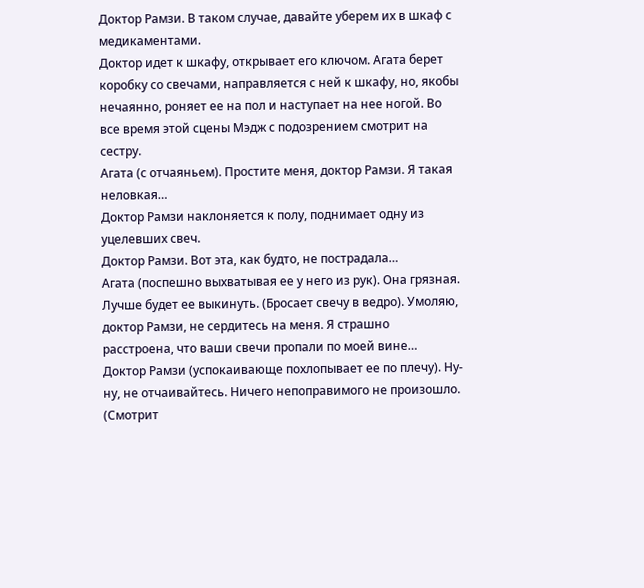Доктор Рамзи. В таком случае, давайте уберем их в шкаф с медикаментами.
Доктор идет к шкафу, открывает его ключом. Агата берет коробку со свечами, направляется с ней к шкафу, но, якобы нечаянно, роняет ее на пол и наступает на нее ногой. Во все время этой сцены Мэдж с подозрением смотрит на сестру.
Агата (с отчаяньем). Простите меня, доктор Рамзи. Я такая неловкая…
Доктор Рамзи наклоняется к полу, поднимает одну из уцелевших свеч.
Доктор Рамзи. Вот эта, как будто, не пострадала…
Агата (поспешно выхватывая ее у него из рук). Она грязная. Лучше будет ее выкинуть. (Бросает свечу в ведро). Умоляю, доктор Рамзи, не сердитесь на меня. Я страшно расстроена, что ваши свечи пропали по моей вине…
Доктор Рамзи (успокаивающе похлопывает ее по плечу). Ну-ну, не отчаивайтесь. Ничего непоправимого не произошло. (Смотрит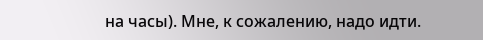на часы). Мне, к сожалению, надо идти.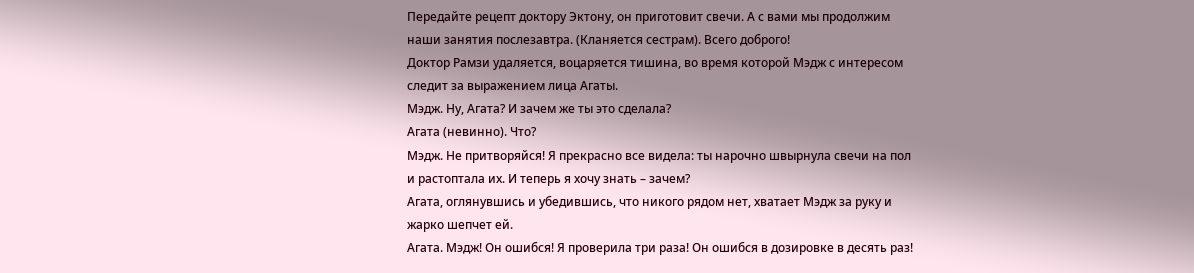Передайте рецепт доктору Эктону, он приготовит свечи. А с вами мы продолжим наши занятия послезавтра. (Кланяется сестрам). Всего доброго!
Доктор Рамзи удаляется, воцаряется тишина, во время которой Мэдж с интересом следит за выражением лица Агаты.
Мэдж. Ну, Агата? И зачем же ты это сделала?
Агата (невинно). Что?
Мэдж. Не притворяйся! Я прекрасно все видела: ты нарочно швырнула свечи на пол и растоптала их. И теперь я хочу знать – зачем?
Агата, оглянувшись и убедившись, что никого рядом нет, хватает Мэдж за руку и жарко шепчет ей.
Агата. Мэдж! Он ошибся! Я проверила три раза! Он ошибся в дозировке в десять раз!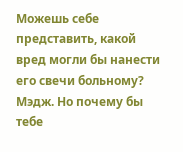Можешь себе представить, какой вред могли бы нанести его свечи больному?
Мэдж. Но почему бы тебе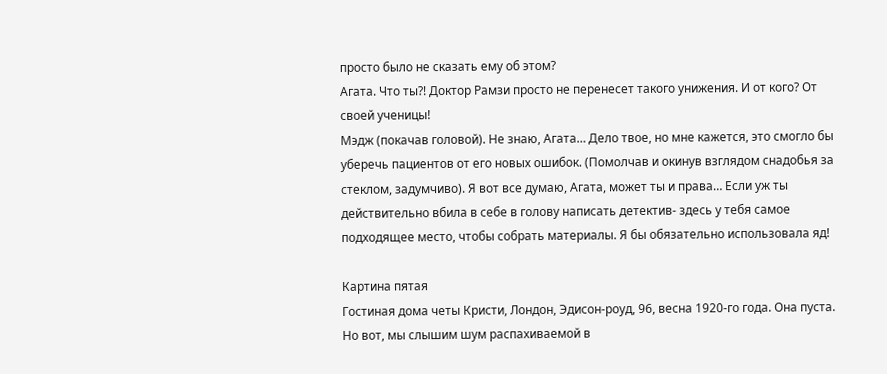просто было не сказать ему об этом?
Агата. Что ты?! Доктор Рамзи просто не перенесет такого унижения. И от кого? От своей ученицы!
Мэдж (покачав головой). Не знаю, Агата… Дело твое, но мне кажется, это смогло бы уберечь пациентов от его новых ошибок. (Помолчав и окинув взглядом снадобья за стеклом, задумчиво). Я вот все думаю, Агата, может ты и права… Если уж ты действительно вбила в себе в голову написать детектив- здесь у тебя самое подходящее место, чтобы собрать материалы. Я бы обязательно использовала яд!

Картина пятая
Гостиная дома четы Кристи, Лондон, Эдисон-роуд, 96, весна 1920-го года. Она пуста. Но вот, мы слышим шум распахиваемой в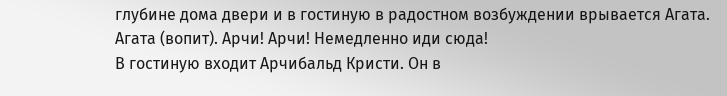глубине дома двери и в гостиную в радостном возбуждении врывается Агата.
Агата (вопит). Арчи! Арчи! Немедленно иди сюда!
В гостиную входит Арчибальд Кристи. Он в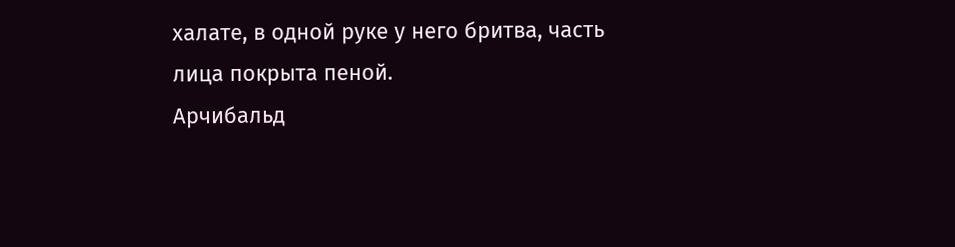халате, в одной руке у него бритва, часть лица покрыта пеной.
Арчибальд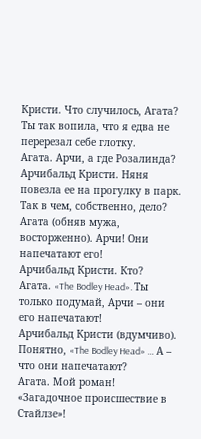Кристи. Что случилось, Агата? Ты так вопила, что я едва не перерезал себе глотку.
Агата. Арчи, а где Розалинда?
Арчибальд Кристи. Няня повезла ее на прогулку в парк. Так в чем, собственно, дело?
Агата (обняв мужа, восторженно). Арчи! Они напечатают его!
Арчибальд Кристи. Кто?
Агата. «The Bodley Head». Ты только подумай, Арчи – они его напечатают!
Арчибальд Кристи (вдумчиво).  Понятно, «The Bodley Head» … А – что они напечатают?
Агата. Мой роман! «Загадочное происшествие в Стайлзе»!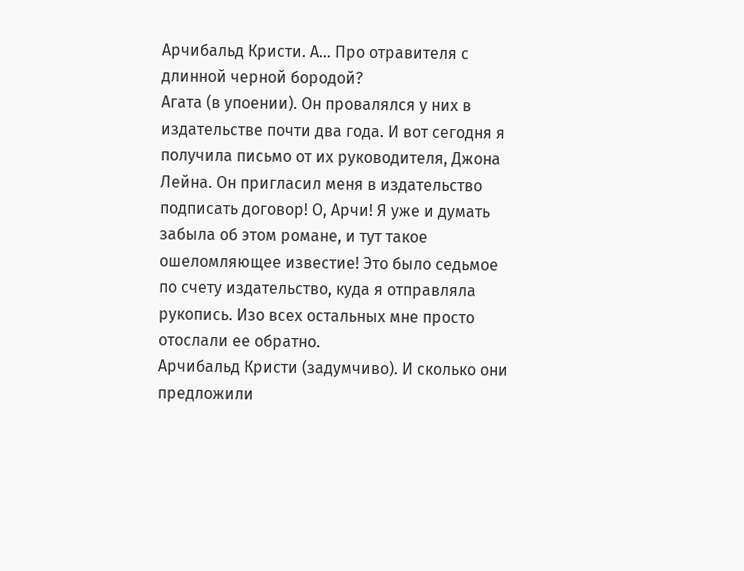Арчибальд Кристи. А… Про отравителя с длинной черной бородой?
Агата (в упоении). Он провалялся у них в издательстве почти два года. И вот сегодня я получила письмо от их руководителя, Джона Лейна. Он пригласил меня в издательство подписать договор! О, Арчи! Я уже и думать забыла об этом романе, и тут такое ошеломляющее известие! Это было седьмое по счету издательство, куда я отправляла рукопись. Изо всех остальных мне просто отослали ее обратно.
Арчибальд Кристи (задумчиво). И сколько они предложили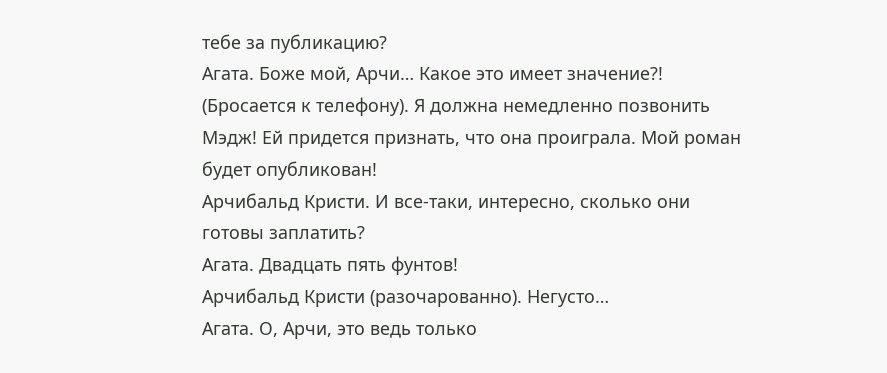тебе за публикацию?
Агата. Боже мой, Арчи… Какое это имеет значение?! (Бросается к телефону). Я должна немедленно позвонить Мэдж! Ей придется признать, что она проиграла. Мой роман будет опубликован!
Арчибальд Кристи. И все-таки, интересно, сколько они готовы заплатить?
Агата. Двадцать пять фунтов!
Арчибальд Кристи (разочарованно). Негусто…
Агата. О, Арчи, это ведь только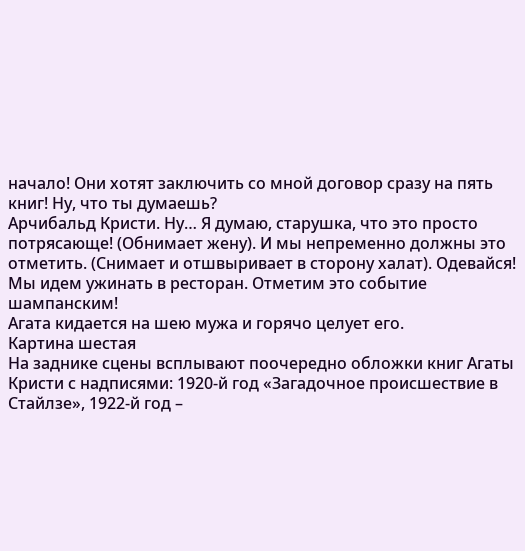начало! Они хотят заключить со мной договор сразу на пять книг! Ну, что ты думаешь?
Арчибальд Кристи. Ну… Я думаю, старушка, что это просто потрясающе! (Обнимает жену). И мы непременно должны это отметить. (Снимает и отшвыривает в сторону халат). Одевайся! Мы идем ужинать в ресторан. Отметим это событие шампанским!
Агата кидается на шею мужа и горячо целует его.
Картина шестая
На заднике сцены всплывают поочередно обложки книг Агаты Кристи с надписями: 1920-й год «Загадочное происшествие в Стайлзе», 1922-й год –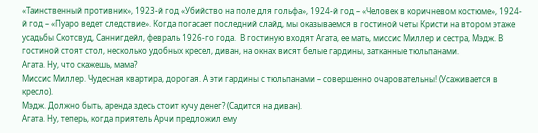«Таинственный противник», 1923-й год «Убийство на поле для гольфа», 1924-й год – «Человек в коричневом костюме», 1924-й год – «Пуаро ведет следствие». Когда погасает последний слайд, мы оказываемся в гостиной четы Кристи на втором этаже усадьбы Скотсвуд, Саннигдейл, февраль 1926-го года.  В гостиную входят Агата, ее мать, миссис Миллер и сестра, Мэдж. В гостиной стоят стол, несколько удобных кресел, диван, на окнах висят белые гардины, затканные тюльпанами.
Агата. Ну, что скажешь, мама?
Миссис Миллер. Чудесная квартира, дорогая. А эти гардины с тюльпанами – совершенно очаровательны! (Усаживается в кресло).
Мэдж. Должно быть, аренда здесь стоит кучу денег? (Садится на диван).
Агата. Ну, теперь, когда приятель Арчи предложил ему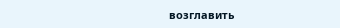возглавить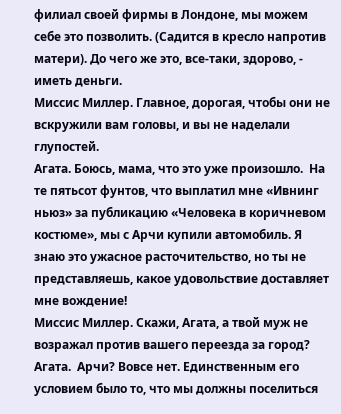филиал своей фирмы в Лондоне, мы можем себе это позволить. (Садится в кресло напротив матери). До чего же это, все-таки, здорово, - иметь деньги.
Миссис Миллер. Главное, дорогая, чтобы они не вскружили вам головы, и вы не наделали глупостей.
Агата. Боюсь, мама, что это уже произошло.  На те пятьсот фунтов, что выплатил мне «Ивнинг ньюз» за публикацию «Человека в коричневом костюме», мы с Арчи купили автомобиль. Я знаю это ужасное расточительство, но ты не представляешь, какое удовольствие доставляет мне вождение!
Миссис Миллер. Скажи, Агата, а твой муж не возражал против вашего переезда за город?
Агата.  Арчи? Вовсе нет. Единственным его условием было то, что мы должны поселиться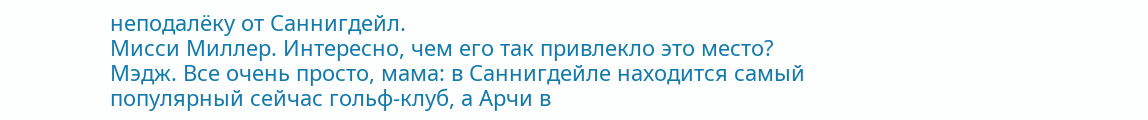неподалёку от Саннигдейл.
Мисси Миллер. Интересно, чем его так привлекло это место?
Мэдж. Все очень просто, мама: в Саннигдейле находится самый популярный сейчас гольф-клуб, а Арчи в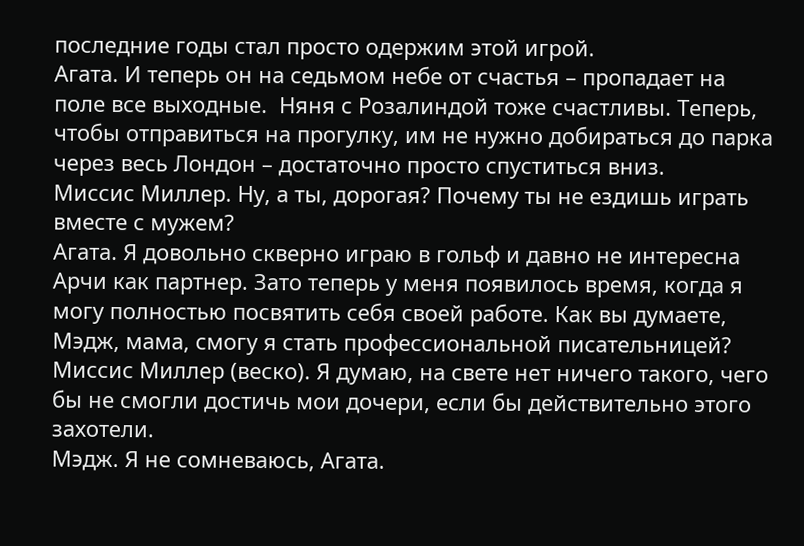последние годы стал просто одержим этой игрой.
Агата. И теперь он на седьмом небе от счастья – пропадает на поле все выходные.  Няня с Розалиндой тоже счастливы. Теперь, чтобы отправиться на прогулку, им не нужно добираться до парка через весь Лондон – достаточно просто спуститься вниз.
Миссис Миллер. Ну, а ты, дорогая? Почему ты не ездишь играть вместе с мужем?
Агата. Я довольно скверно играю в гольф и давно не интересна Арчи как партнер. Зато теперь у меня появилось время, когда я могу полностью посвятить себя своей работе. Как вы думаете, Мэдж, мама, смогу я стать профессиональной писательницей?
Миссис Миллер (веско). Я думаю, на свете нет ничего такого, чего бы не смогли достичь мои дочери, если бы действительно этого захотели.
Мэдж. Я не сомневаюсь, Агата.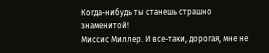Когда-нибудь ты станешь страшно знаменитой!
Миссис Миллер. И все-таки, дорогая, мне не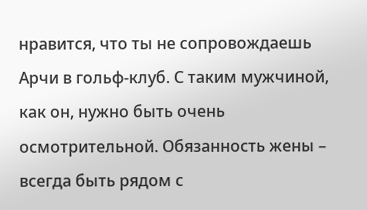нравится, что ты не сопровождаешь Арчи в гольф-клуб. С таким мужчиной, как он, нужно быть очень осмотрительной. Обязанность жены – всегда быть рядом с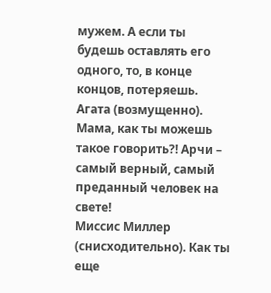мужем. А если ты будешь оставлять его одного, то, в конце концов, потеряешь.
Агата (возмущенно). Мама, как ты можешь такое говорить?! Арчи – самый верный, самый преданный человек на свете!
Миссис Миллер (снисходительно). Как ты еще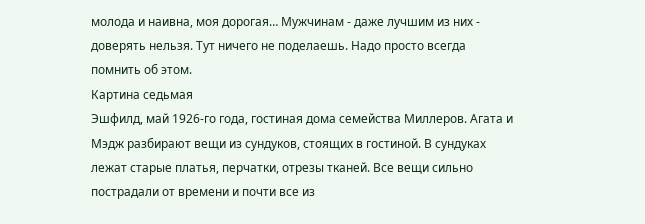молода и наивна, моя дорогая… Мужчинам - даже лучшим из них - доверять нельзя. Тут ничего не поделаешь. Надо просто всегда помнить об этом.
Картина седьмая
Эшфилд, май 1926-го года, гостиная дома семейства Миллеров. Агата и Мэдж разбирают вещи из сундуков, стоящих в гостиной. В сундуках лежат старые платья, перчатки, отрезы тканей. Все вещи сильно пострадали от времени и почти все из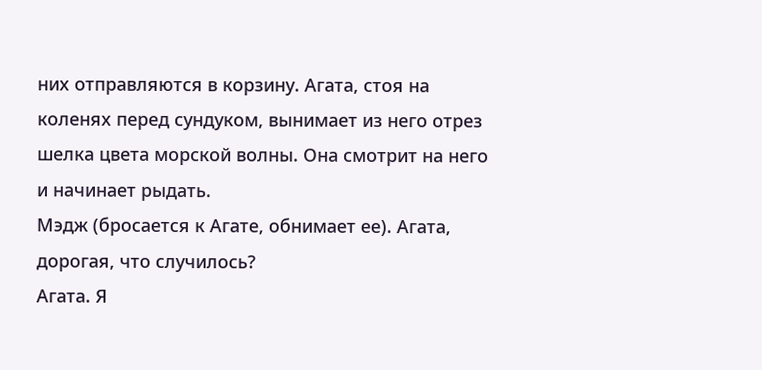них отправляются в корзину. Агата, стоя на коленях перед сундуком, вынимает из него отрез шелка цвета морской волны. Она смотрит на него и начинает рыдать.
Мэдж (бросается к Агате, обнимает ее). Агата, дорогая, что случилось?
Агата. Я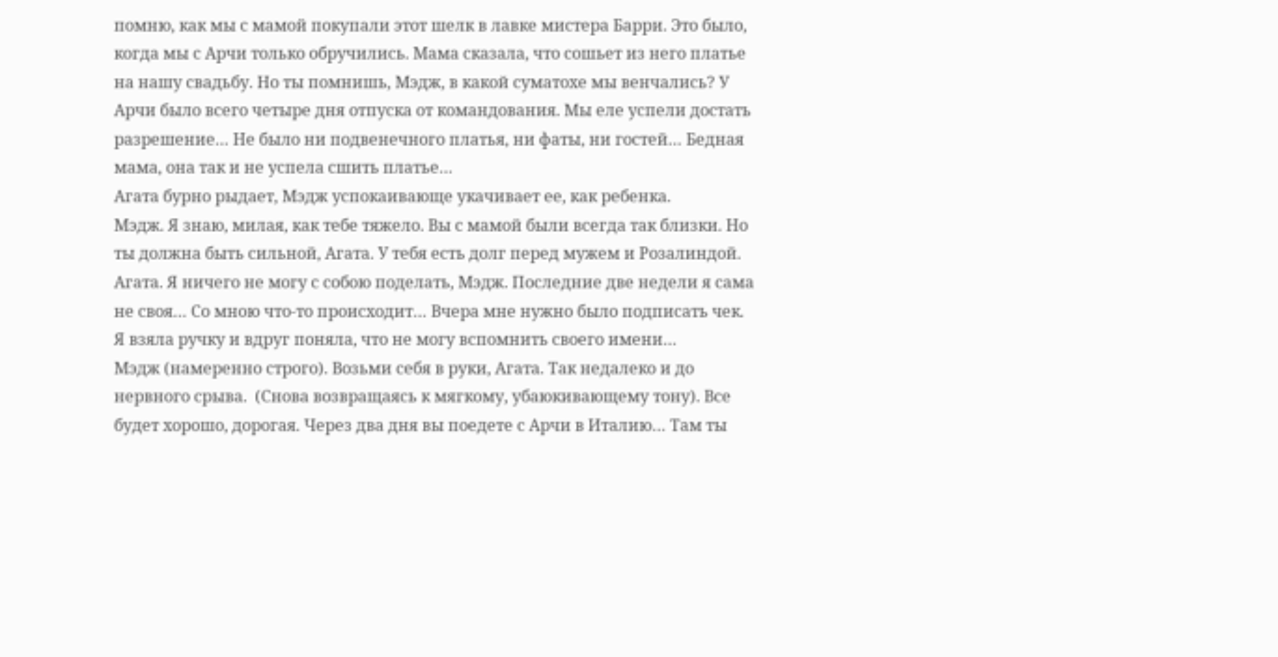помню, как мы с мамой покупали этот шелк в лавке мистера Барри. Это было, когда мы с Арчи только обручились. Мама сказала, что сошьет из него платье на нашу свадьбу. Но ты помнишь, Мэдж, в какой суматохе мы венчались? У Арчи было всего четыре дня отпуска от командования. Мы еле успели достать разрешение… Не было ни подвенечного платья, ни фаты, ни гостей… Бедная мама, она так и не успела сшить платье…
Агата бурно рыдает, Мэдж успокаивающе укачивает ее, как ребенка.
Мэдж. Я знаю, милая, как тебе тяжело. Вы с мамой были всегда так близки. Но ты должна быть сильной, Агата. У тебя есть долг перед мужем и Розалиндой.
Агата. Я ничего не могу с собою поделать, Мэдж. Последние две недели я сама не своя… Со мною что-то происходит… Вчера мне нужно было подписать чек. Я взяла ручку и вдруг поняла, что не могу вспомнить своего имени…
Мэдж (намеренно строго). Возьми себя в руки, Агата. Так недалеко и до нервного срыва.  (Снова возвращаясь к мягкому, убаюкивающему тону). Все будет хорошо, дорогая. Через два дня вы поедете с Арчи в Италию… Там ты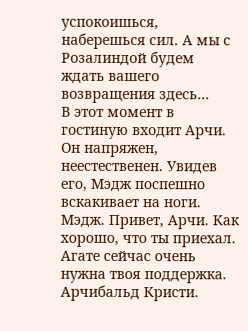успокоишься, наберешься сил. А мы с Розалиндой будем ждать вашего возвращения здесь…
В этот момент в гостиную входит Арчи. Он напряжен, неестественен. Увидев его, Мэдж поспешно вскакивает на ноги.
Мэдж. Привет, Арчи. Как хорошо, что ты приехал. Агате сейчас очень нужна твоя поддержка.
Арчибальд Кристи.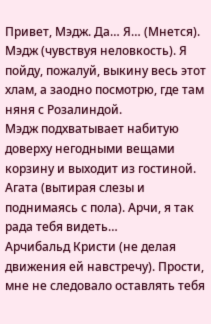Привет, Мэдж. Да… Я… (Мнется).
Мэдж (чувствуя неловкость). Я пойду, пожалуй, выкину весь этот хлам, а заодно посмотрю, где там няня с Розалиндой.
Мэдж подхватывает набитую доверху негодными вещами корзину и выходит из гостиной.
Агата (вытирая слезы и поднимаясь с пола). Арчи, я так рада тебя видеть…
Арчибальд Кристи (не делая движения ей навстречу). Прости, мне не следовало оставлять тебя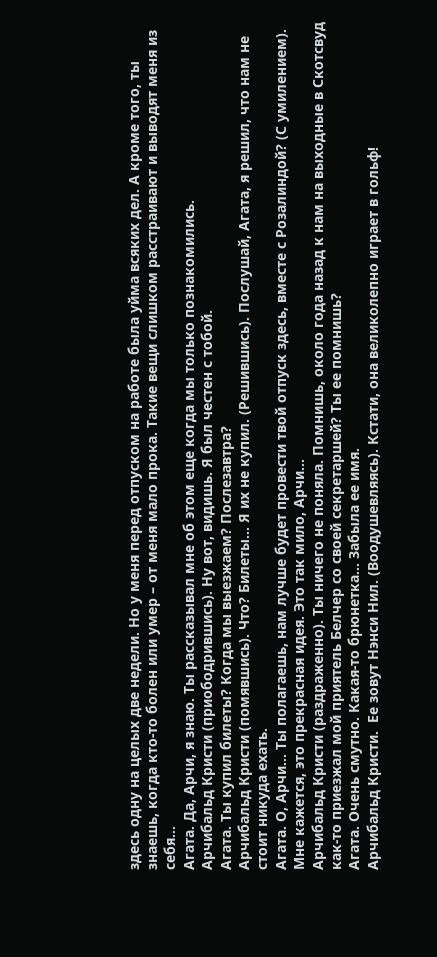здесь одну на целых две недели. Но у меня перед отпуском на работе была уйма всяких дел. А кроме того, ты знаешь, когда кто-то болен или умер – от меня мало прока. Такие вещи слишком расстраивают и выводят меня из себя…
Агата. Да, Арчи, я знаю. Ты рассказывал мне об этом еще когда мы только познакомились.
Арчибальд Кристи (приободрившись). Ну вот, видишь. Я был честен с тобой.
Агата. Ты купил билеты? Когда мы выезжаем? Послезавтра?
Арчибальд Кристи (помявшись). Что? Билеты… Я их не купил. (Решившись). Послушай, Агата, я решил, что нам не стоит никуда ехать.
Агата. О, Арчи… Ты полагаешь, нам лучше будет провести твой отпуск здесь, вместе с Розалиндой? (С умилением). Мне кажется, это прекрасная идея. Это так мило, Арчи...
Арчибальд Кристи (раздраженно). Ты ничего не поняла. Помнишь, около года назад к нам на выходные в Скотсвуд как-то приезжал мой приятель Белчер со своей секретаршей? Ты ее помнишь?
Агата. Очень смутно. Какая-то брюнетка… Забыла ее имя.
Арчибальд Кристи.  Ее зовут Нэнси Нил. (Воодушевляясь). Кстати, она великолепно играет в гольф!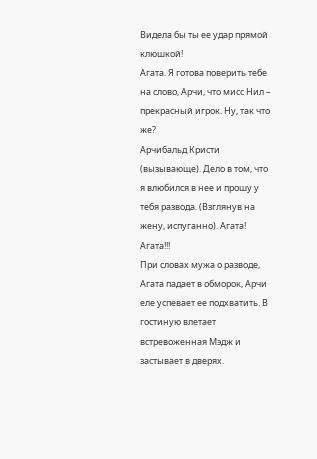Видела бы ты ее удар прямой клюшкой!
Агата. Я готова поверить тебе на слово, Арчи, что мисс Нил – прекрасный игрок. Ну, так что же?
Арчибальд Кристи (вызывающе). Дело в том, что я влюбился в нее и прошу у тебя развода. (Взглянув на жену, испуганно). Агата! Агата!!!
При словах мужа о разводе, Агата падает в обморок, Арчи еле успевает ее подхватить. В гостиную влетает встревоженная Мэдж и застывает в дверях.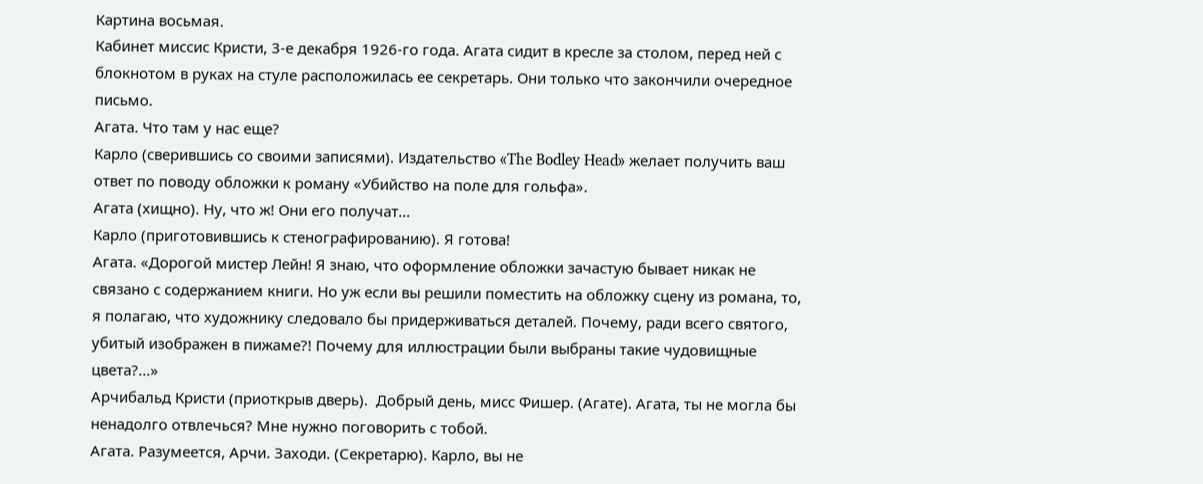Картина восьмая.
Кабинет миссис Кристи, 3-е декабря 1926-го года. Агата сидит в кресле за столом, перед ней с блокнотом в руках на стуле расположилась ее секретарь. Они только что закончили очередное письмо.
Агата. Что там у нас еще?
Карло (сверившись со своими записями). Издательство «The Bodley Head» желает получить ваш ответ по поводу обложки к роману «Убийство на поле для гольфа».
Агата (хищно). Ну, что ж! Они его получат…
Карло (приготовившись к стенографированию). Я готова!
Агата. «Дорогой мистер Лейн! Я знаю, что оформление обложки зачастую бывает никак не связано с содержанием книги. Но уж если вы решили поместить на обложку сцену из романа, то, я полагаю, что художнику следовало бы придерживаться деталей. Почему, ради всего святого, убитый изображен в пижаме?! Почему для иллюстрации были выбраны такие чудовищные цвета?...»
Арчибальд Кристи (приоткрыв дверь).  Добрый день, мисс Фишер. (Агате). Агата, ты не могла бы ненадолго отвлечься? Мне нужно поговорить с тобой.
Агата. Разумеется, Арчи. Заходи. (Секретарю). Карло, вы не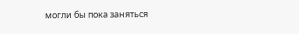могли бы пока заняться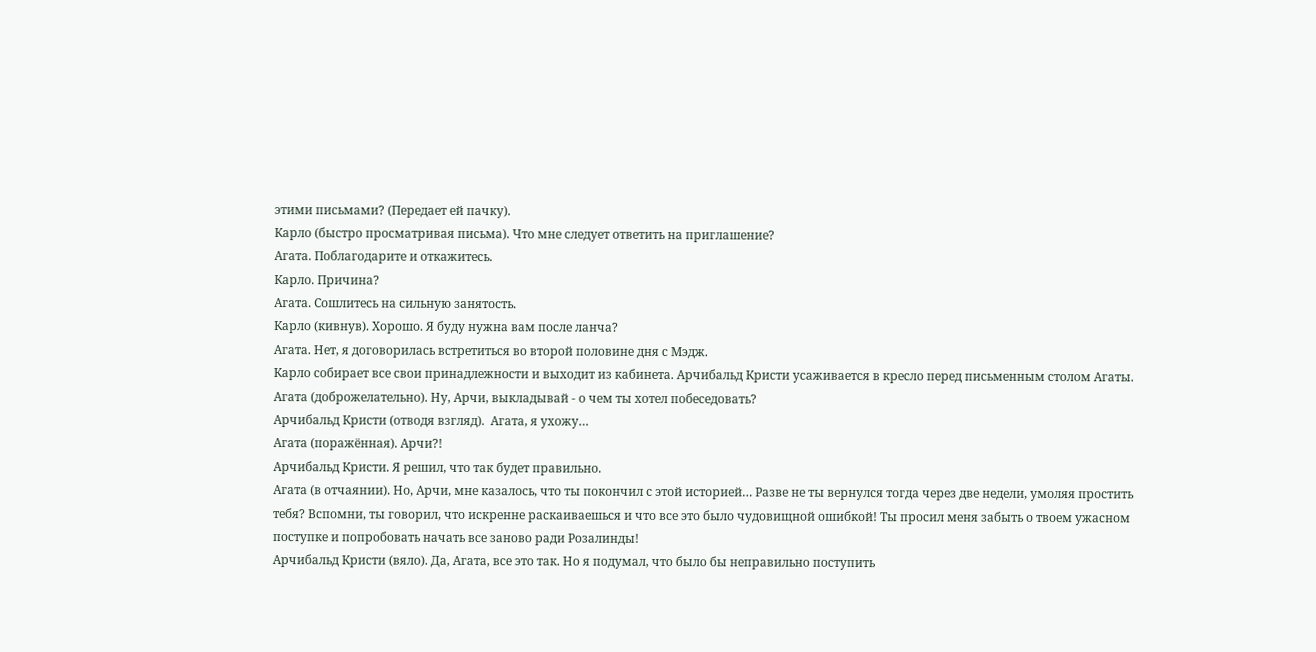этими письмами? (Передает ей пачку).
Карло (быстро просматривая письма). Что мне следует ответить на приглашение?
Агата. Поблагодарите и откажитесь.
Карло. Причина?
Агата. Сошлитесь на сильную занятость.
Карло (кивнув). Хорошо. Я буду нужна вам после ланча?
Агата. Нет, я договорилась встретиться во второй половине дня с Мэдж.
Карло собирает все свои принадлежности и выходит из кабинета. Арчибальд Кристи усаживается в кресло перед письменным столом Агаты.
Агата (доброжелательно). Ну, Арчи, выкладывай - о чем ты хотел побеседовать?
Арчибальд Кристи (отводя взгляд).  Агата, я ухожу…
Агата (поражённая). Арчи?!
Арчибальд Кристи. Я решил, что так будет правильно.
Агата (в отчаянии). Но, Арчи, мне казалось, что ты покончил с этой историей… Разве не ты вернулся тогда через две недели, умоляя простить тебя? Вспомни, ты говорил, что искренне раскаиваешься и что все это было чудовищной ошибкой! Ты просил меня забыть о твоем ужасном поступке и попробовать начать все заново ради Розалинды!
Арчибальд Кристи (вяло). Да, Агата, все это так. Но я подумал, что было бы неправильно поступить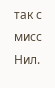так с мисс Нил.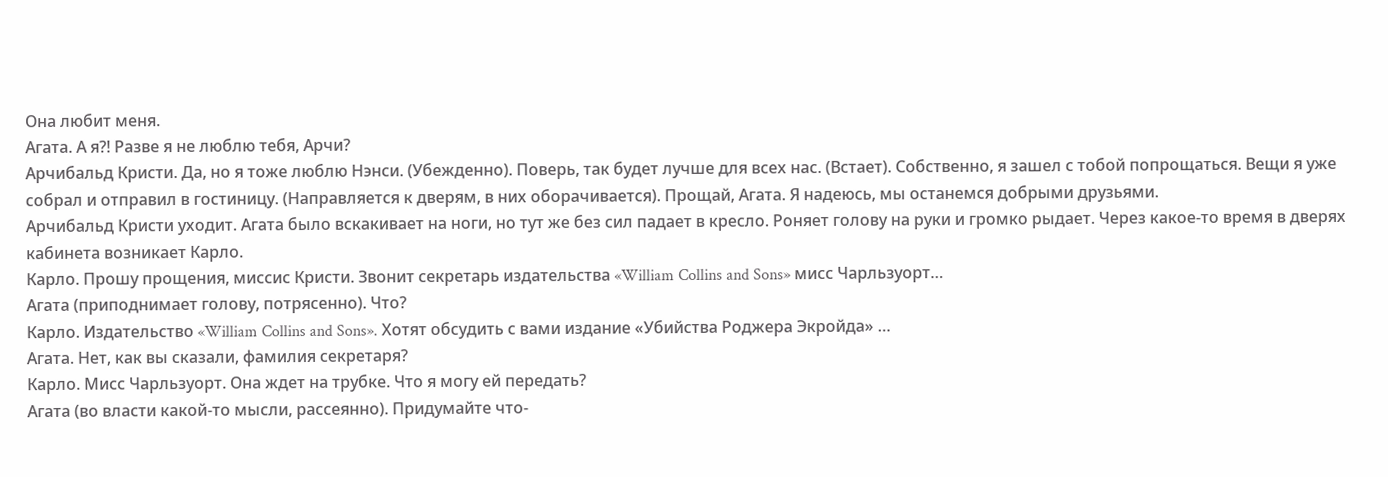Она любит меня.
Агата. А я?! Разве я не люблю тебя, Арчи?
Арчибальд Кристи. Да, но я тоже люблю Нэнси. (Убежденно). Поверь, так будет лучше для всех нас. (Встает). Собственно, я зашел с тобой попрощаться. Вещи я уже собрал и отправил в гостиницу. (Направляется к дверям, в них оборачивается). Прощай, Агата. Я надеюсь, мы останемся добрыми друзьями.
Арчибальд Кристи уходит. Агата было вскакивает на ноги, но тут же без сил падает в кресло. Роняет голову на руки и громко рыдает. Через какое-то время в дверях кабинета возникает Карло.
Карло. Прошу прощения, миссис Кристи. Звонит секретарь издательства «William Collins and Sons» мисс Чарльзуорт…
Агата (приподнимает голову, потрясенно). Что?
Карло. Издательство «William Collins and Sons». Хотят обсудить с вами издание «Убийства Роджера Экройда» …
Агата. Нет, как вы сказали, фамилия секретаря?
Карло. Мисс Чарльзуорт. Она ждет на трубке. Что я могу ей передать?
Агата (во власти какой-то мысли, рассеянно). Придумайте что-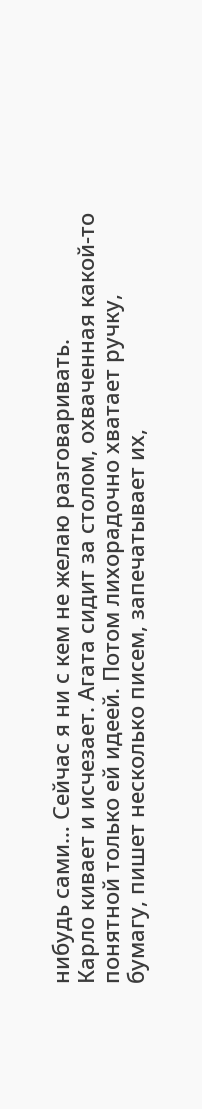нибудь сами… Сейчас я ни с кем не желаю разговаривать.
Карло кивает и исчезает. Агата сидит за столом, охваченная какой-то понятной только ей идеей. Потом лихорадочно хватает ручку, бумагу, пишет несколько писем, запечатывает их,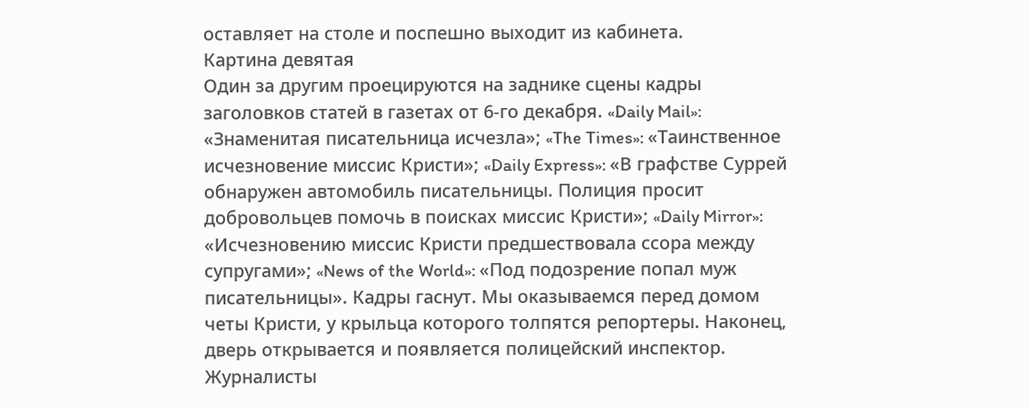оставляет на столе и поспешно выходит из кабинета.
Картина девятая
Один за другим проецируются на заднике сцены кадры заголовков статей в газетах от 6-го декабря. «Daily Mail»: «Знаменитая писательница исчезла»; «The Times»: «Таинственное исчезновение миссис Кристи»; «Daily Express»: «В графстве Суррей обнаружен автомобиль писательницы. Полиция просит добровольцев помочь в поисках миссис Кристи»; «Daily Mirror»: «Исчезновению миссис Кристи предшествовала ссора между супругами»; «News of the World»: «Под подозрение попал муж писательницы». Кадры гаснут. Мы оказываемся перед домом четы Кристи, у крыльца которого толпятся репортеры. Наконец, дверь открывается и появляется полицейский инспектор. Журналисты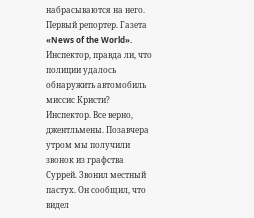набрасываются на него.
Первый репортер. Газета «News of the World». Инспектор, правда ли, что полиции удалось обнаружить автомобиль миссис Кристи?
Инспектор. Все верно, джентльмены. Позавчера утром мы получили звонок из графства Суррей. Звонил местный пастух. Он сообщил, что видел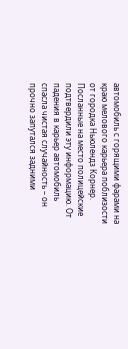автомобиль с горящими фарами на краю мелового карьера поблизости от городка Ньюлендз Корнер. Посланные на место полицейские подтвердили эту информацию. От падения в карьер автомобиль спасла чистая случайность – он прочно запутался задними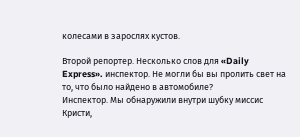колесами в зарослях кустов.

Второй репортер. Несколько слов для «Daily Express». инспектор. Не могли бы вы пролить свет на то, что было найдено в автомобиле?
Инспектор. Мы обнаружили внутри шубку миссис Кристи,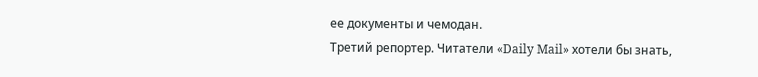ее документы и чемодан.
Третий репортер. Читатели «Daily Mail» хотели бы знать,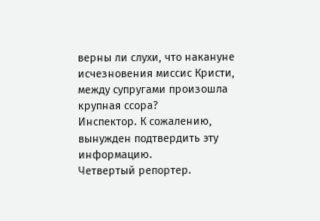верны ли слухи, что накануне исчезновения миссис Кристи, между супругами произошла крупная ссора?
Инспектор. К сожалению, вынужден подтвердить эту информацию.
Четвертый репортер.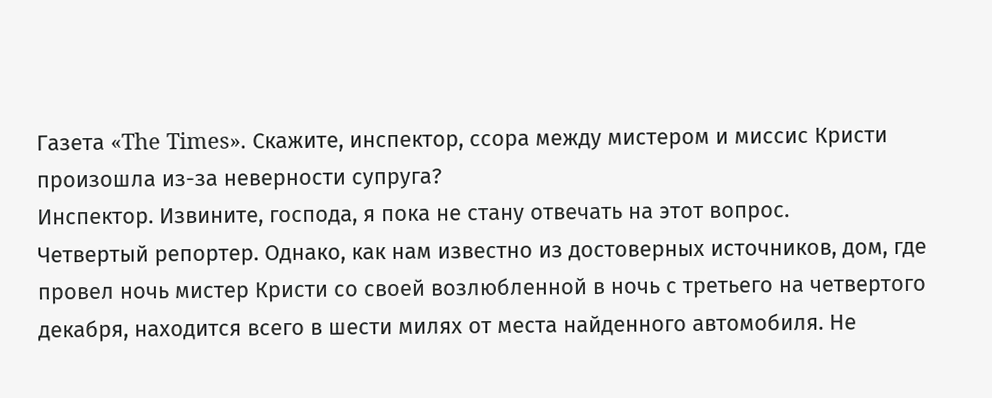Газета «The Times». Скажите, инспектор, ссора между мистером и миссис Кристи произошла из-за неверности супруга?
Инспектор. Извините, господа, я пока не стану отвечать на этот вопрос.
Четвертый репортер. Однако, как нам известно из достоверных источников, дом, где провел ночь мистер Кристи со своей возлюбленной в ночь с третьего на четвертого декабря, находится всего в шести милях от места найденного автомобиля. Не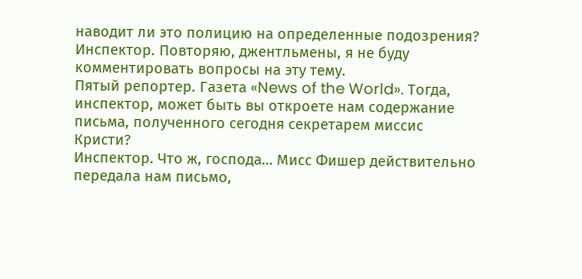наводит ли это полицию на определенные подозрения?
Инспектор. Повторяю, джентльмены, я не буду комментировать вопросы на эту тему.
Пятый репортер. Газета «News of the World». Тогда, инспектор, может быть вы откроете нам содержание письма, полученного сегодня секретарем миссис Кристи?
Инспектор. Что ж, господа… Мисс Фишер действительно передала нам письмо,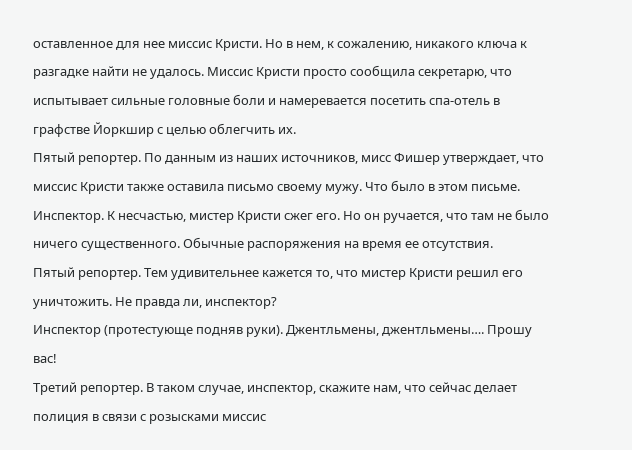оставленное для нее миссис Кристи. Но в нем, к сожалению, никакого ключа к разгадке найти не удалось. Миссис Кристи просто сообщила секретарю, что испытывает сильные головные боли и намеревается посетить спа-отель в графстве Йоркшир с целью облегчить их.
Пятый репортер. По данным из наших источников, мисс Фишер утверждает, что миссис Кристи также оставила письмо своему мужу. Что было в этом письме.
Инспектор. К несчастью, мистер Кристи сжег его. Но он ручается, что там не было ничего существенного. Обычные распоряжения на время ее отсутствия.
Пятый репортер. Тем удивительнее кажется то, что мистер Кристи решил его уничтожить. Не правда ли, инспектор?
Инспектор (протестующе подняв руки). Джентльмены, джентльмены…. Прошу вас!
Третий репортер. В таком случае, инспектор, скажите нам, что сейчас делает полиция в связи с розысками миссис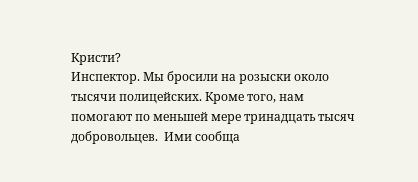Кристи?
Инспектор. Мы бросили на розыски около тысячи полицейских. Кроме того, нам помогают по меньшей мере тринадцать тысяч добровольцев.  Ими сообща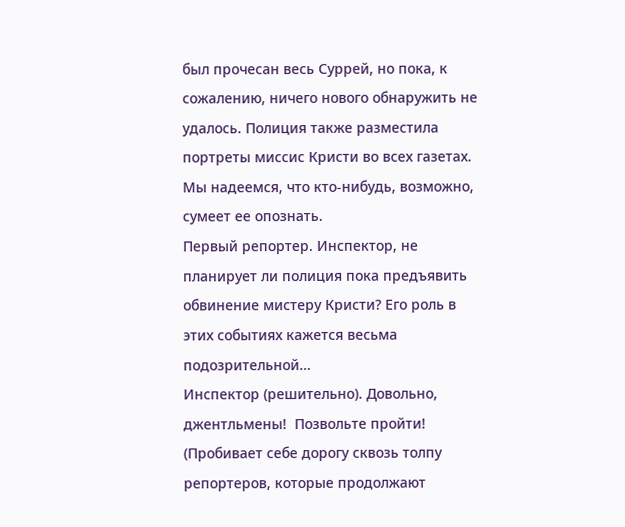был прочесан весь Суррей, но пока, к сожалению, ничего нового обнаружить не удалось. Полиция также разместила портреты миссис Кристи во всех газетах. Мы надеемся, что кто-нибудь, возможно, сумеет ее опознать.
Первый репортер. Инспектор, не планирует ли полиция пока предъявить обвинение мистеру Кристи? Его роль в этих событиях кажется весьма подозрительной…
Инспектор (решительно). Довольно, джентльмены!  Позвольте пройти! (Пробивает себе дорогу сквозь толпу репортеров, которые продолжают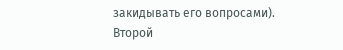закидывать его вопросами).
Второй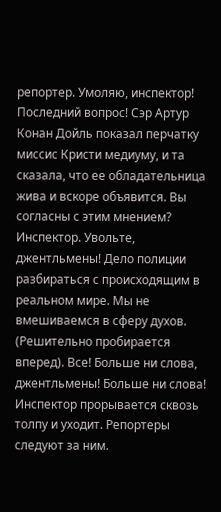репортер. Умоляю, инспектор! Последний вопрос! Сэр Артур Конан Дойль показал перчатку миссис Кристи медиуму, и та сказала, что ее обладательница жива и вскоре объявится. Вы согласны с этим мнением?
Инспектор. Увольте, джентльмены! Дело полиции разбираться с происходящим в реальном мире. Мы не вмешиваемся в сферу духов. (Решительно пробирается вперед). Все! Больше ни слова, джентльмены! Больше ни слова!
Инспектор прорывается сквозь толпу и уходит. Репортеры следуют за ним.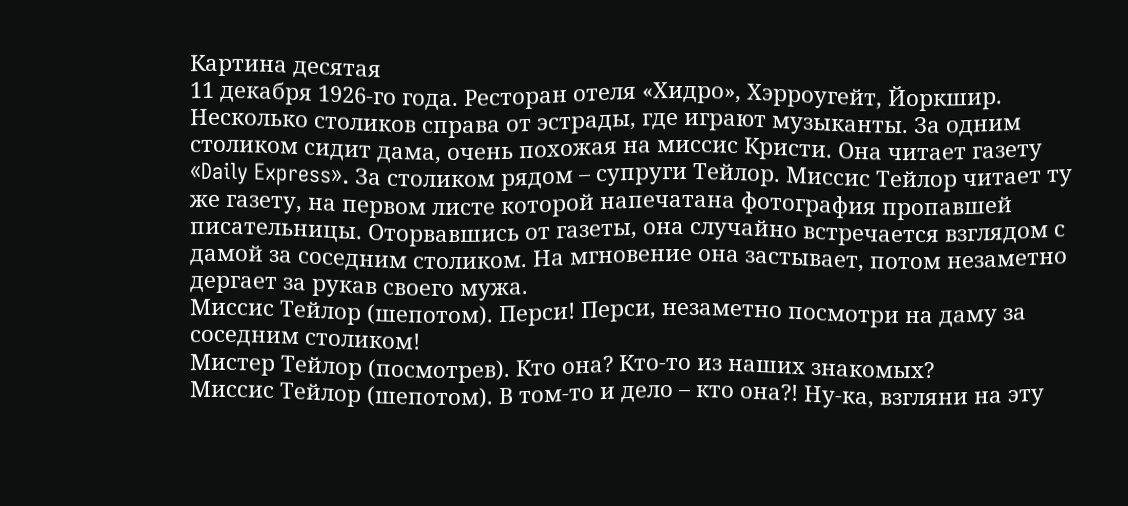Картина десятая
11 декабря 1926-го года. Ресторан отеля «Хидро», Хэрроугейт, Йоркшир. Несколько столиков справа от эстрады, где играют музыканты. За одним столиком сидит дама, очень похожая на миссис Кристи. Она читает газету «Daily Express». За столиком рядом – супруги Тейлор. Миссис Тейлор читает ту же газету, на первом листе которой напечатана фотография пропавшей писательницы. Оторвавшись от газеты, она случайно встречается взглядом с дамой за соседним столиком. На мгновение она застывает, потом незаметно дергает за рукав своего мужа.
Миссис Тейлор (шепотом). Перси! Перси, незаметно посмотри на даму за соседним столиком!
Мистер Тейлор (посмотрев). Кто она? Кто-то из наших знакомых?
Миссис Тейлор (шепотом). В том-то и дело – кто она?! Ну-ка, взгляни на эту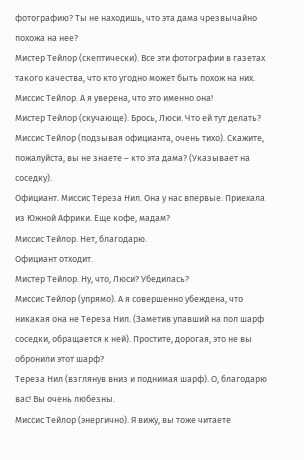фотографию? Ты не находишь, что эта дама чрезвычайно похожа на нее?
Мистер Тейлор (скептически). Все эти фотографии в газетах такого качества, что кто угодно может быть похож на них.
Миссис Тейлор. А я уверена, что это именно она!
Мистер Тейлор (скучающе). Брось, Люси. Что ей тут делать?
Миссис Тейлор (подзывая официанта, очень тихо). Скажите, пожалуйста, вы не знаете – кто эта дама? (Указывает на соседку).
Официант. Миссис Тереза Нил. Она у нас впервые. Приехала из Южной Африки. Еще кофе, мадам?
Миссис Тейлор. Нет, благодарю.
Официант отходит.
Мистер Тейлор. Ну, что, Люси? Убедилась?
Миссис Тейлор (упрямо). А я совершенно убеждена, что никакая она не Тереза Нил. (Заметив упавший на пол шарф соседки, обращается к ней). Простите, дорогая, это не вы обронили этот шарф?
Тереза Нил (взглянув вниз и поднимая шарф). О, благодарю вас! Вы очень любезны.
Миссис Тейлор (энергично). Я вижу, вы тоже читаете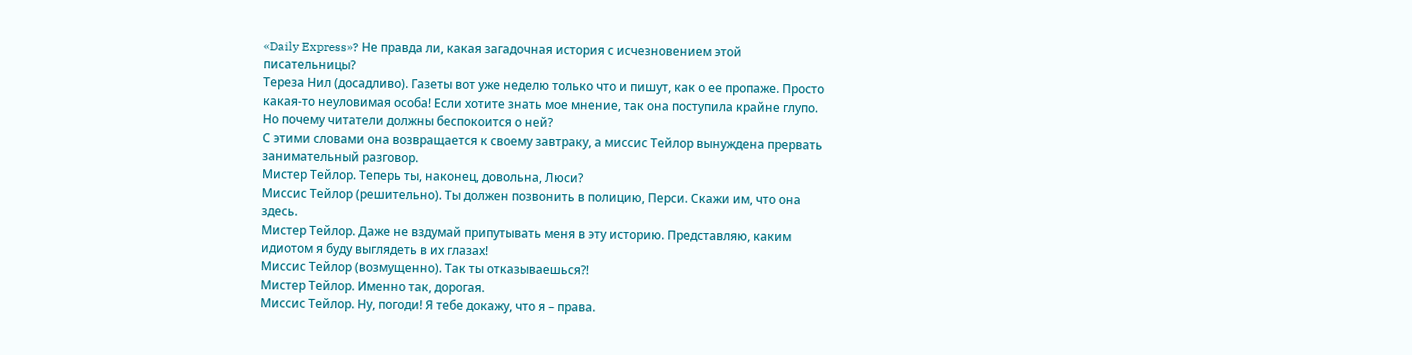«Daily Express»? Не правда ли, какая загадочная история с исчезновением этой писательницы?
Тереза Нил (досадливо). Газеты вот уже неделю только что и пишут, как о ее пропаже. Просто какая-то неуловимая особа! Если хотите знать мое мнение, так она поступила крайне глупо. Но почему читатели должны беспокоится о ней?
С этими словами она возвращается к своему завтраку, а миссис Тейлор вынуждена прервать занимательный разговор.
Мистер Тейлор. Теперь ты, наконец, довольна, Люси?
Миссис Тейлор (решительно). Ты должен позвонить в полицию, Перси. Скажи им, что она здесь.
Мистер Тейлор. Даже не вздумай припутывать меня в эту историю. Представляю, каким идиотом я буду выглядеть в их глазах!
Миссис Тейлор (возмущенно). Так ты отказываешься?!
Мистер Тейлор. Именно так, дорогая.
Миссис Тейлор. Ну, погоди! Я тебе докажу, что я – права.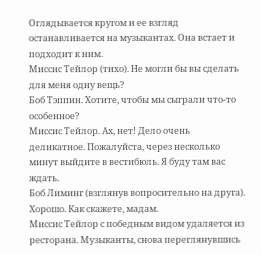Оглядывается кругом и ее взгляд останавливается на музыкантах. Она встает и подходит к ним.
Миссис Тейлор (тихо). Не могли бы вы сделать для меня одну вещь?
Боб Тэппин. Хотите, чтобы мы сыграли что-то особенное?
Миссис Тейлор. Ах, нет! Дело очень деликатное. Пожалуйста, через несколько минут выйдите в вестибюль. Я буду там вас ждать.
Боб Лиминг (взглянув вопросительно на друга). Хорошо. Как скажете, мадам.
Миссис Тейлор с победным видом удаляется из ресторана. Музыканты, снова переглянувшись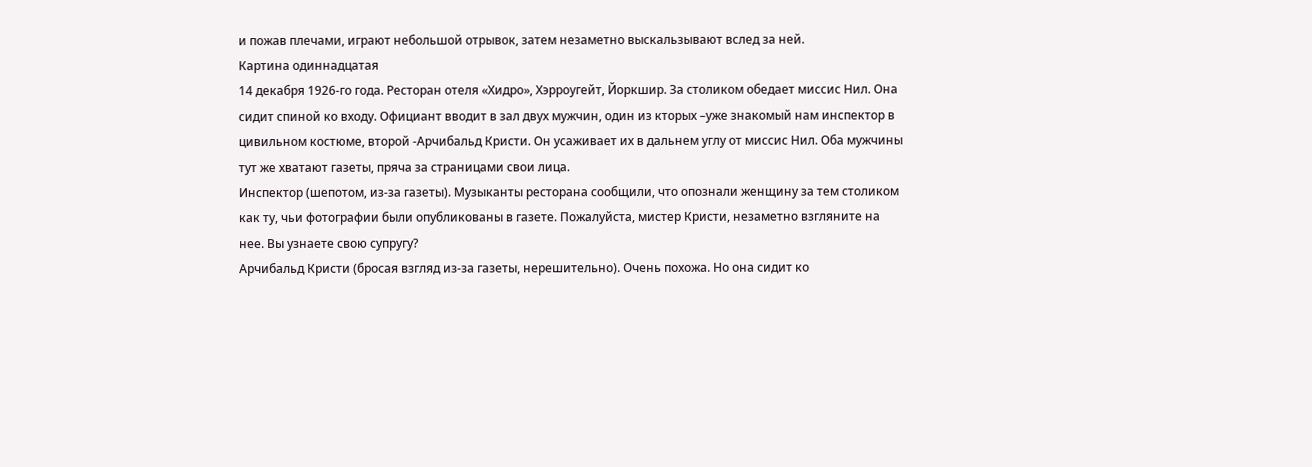и пожав плечами, играют небольшой отрывок, затем незаметно выскальзывают вслед за ней.
Картина одиннадцатая
14 декабря 1926-го года. Ресторан отеля «Хидро», Хэрроугейт, Йоркшир. За столиком обедает миссис Нил. Она сидит спиной ко входу. Официант вводит в зал двух мужчин, один из кторых –уже знакомый нам инспектор в цивильном костюме, второй -Арчибальд Кристи. Он усаживает их в дальнем углу от миссис Нил. Оба мужчины тут же хватают газеты, пряча за страницами свои лица.
Инспектор (шепотом, из-за газеты). Музыканты ресторана сообщили, что опознали женщину за тем столиком как ту, чьи фотографии были опубликованы в газете. Пожалуйста, мистер Кристи, незаметно взгляните на нее. Вы узнаете свою супругу?
Арчибальд Кристи (бросая взгляд из-за газеты, нерешительно). Очень похожа. Но она сидит ко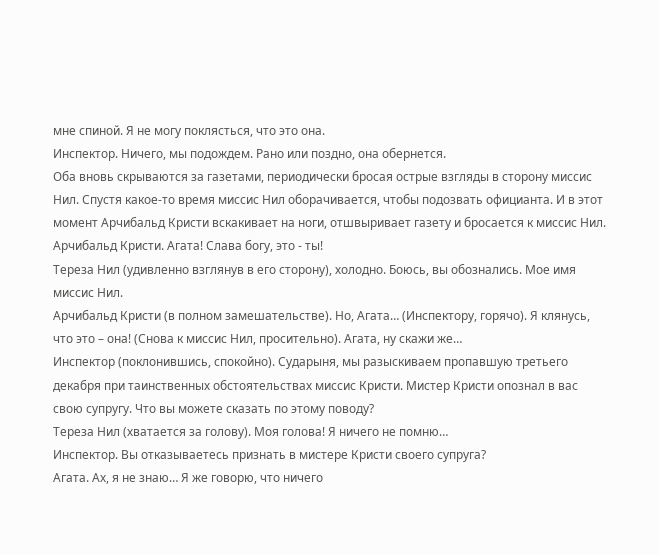мне спиной. Я не могу поклясться, что это она.
Инспектор. Ничего, мы подождем. Рано или поздно, она обернется.
Оба вновь скрываются за газетами, периодически бросая острые взгляды в сторону миссис Нил. Спустя какое-то время миссис Нил оборачивается, чтобы подозвать официанта. И в этот момент Арчибальд Кристи вскакивает на ноги, отшвыривает газету и бросается к миссис Нил.
Арчибальд Кристи. Агата! Слава богу, это - ты!
Тереза Нил (удивленно взглянув в его сторону), холодно. Боюсь, вы обознались. Мое имя миссис Нил.
Арчибальд Кристи (в полном замешательстве). Но, Агата… (Инспектору, горячо). Я клянусь, что это – она! (Снова к миссис Нил, просительно). Агата, ну скажи же…
Инспектор (поклонившись, спокойно). Сударыня, мы разыскиваем пропавшую третьего декабря при таинственных обстоятельствах миссис Кристи. Мистер Кристи опознал в вас свою супругу. Что вы можете сказать по этому поводу?
Тереза Нил (хватается за голову). Моя голова! Я ничего не помню…
Инспектор. Вы отказываетесь признать в мистере Кристи своего супруга?
Агата. Ах, я не знаю… Я же говорю, что ничего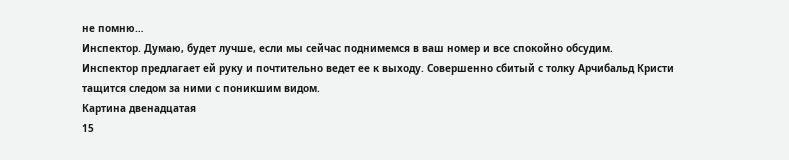не помню…
Инспектор. Думаю, будет лучше, если мы сейчас поднимемся в ваш номер и все спокойно обсудим.
Инспектор предлагает ей руку и почтительно ведет ее к выходу. Совершенно сбитый с толку Арчибальд Кристи тащится следом за ними с поникшим видом.
Картина двенадцатая
15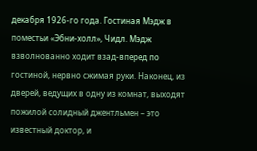декабря 1926-го года. Гостиная Мэдж в поместьи «Эбни-холл», Чидл. Мэдж взволнованно ходит взад-вперед по гостиной, нервно сжимая руки. Наконец, из дверей, ведущих в одну из комнат, выходят пожилой солидный джентльмен – это известный доктор, и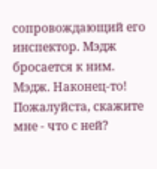сопровождающий его инспектор. Мэдж бросается к ним.
Мэдж. Наконец-то! Пожалуйста, скажите мне - что с ней?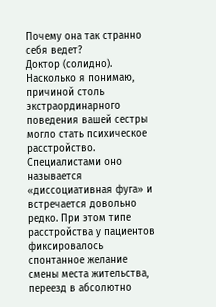Почему она так странно себя ведет?
Доктор (солидно). Насколько я понимаю, причиной столь экстраординарного поведения вашей сестры могло стать психическое расстройство. Специалистами оно называется «диссоциативная фуга» и встречается довольно редко. При этом типе расстройства у пациентов фиксировалось спонтанное желание смены места жительства, переезд в абсолютно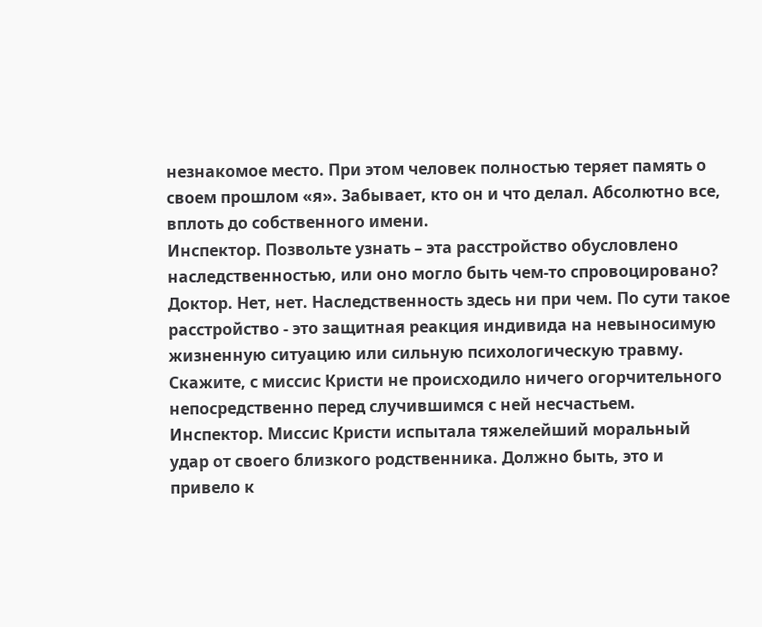незнакомое место. При этом человек полностью теряет память о своем прошлом «я». Забывает, кто он и что делал. Абсолютно все, вплоть до собственного имени.
Инспектор. Позвольте узнать – эта расстройство обусловлено наследственностью, или оно могло быть чем-то спровоцировано?
Доктор. Нет, нет. Наследственность здесь ни при чем. По сути такое расстройство - это защитная реакция индивида на невыносимую жизненную ситуацию или сильную психологическую травму. Скажите, с миссис Кристи не происходило ничего огорчительного непосредственно перед случившимся с ней несчастьем.
Инспектор. Миссис Кристи испытала тяжелейший моральный удар от своего близкого родственника. Должно быть, это и привело к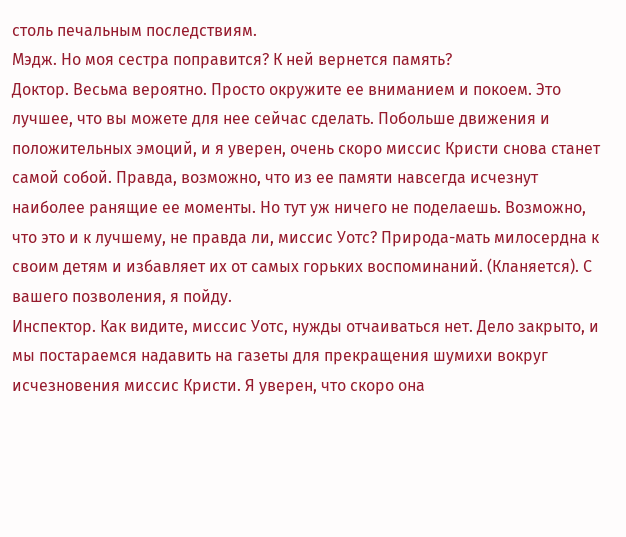столь печальным последствиям.
Мэдж. Но моя сестра поправится? К ней вернется память?
Доктор. Весьма вероятно. Просто окружите ее вниманием и покоем. Это лучшее, что вы можете для нее сейчас сделать. Побольше движения и положительных эмоций, и я уверен, очень скоро миссис Кристи снова станет самой собой. Правда, возможно, что из ее памяти навсегда исчезнут наиболее ранящие ее моменты. Но тут уж ничего не поделаешь. Возможно, что это и к лучшему, не правда ли, миссис Уотс? Природа-мать милосердна к своим детям и избавляет их от самых горьких воспоминаний. (Кланяется). С вашего позволения, я пойду.
Инспектор. Как видите, миссис Уотс, нужды отчаиваться нет. Дело закрыто, и мы постараемся надавить на газеты для прекращения шумихи вокруг исчезновения миссис Кристи. Я уверен, что скоро она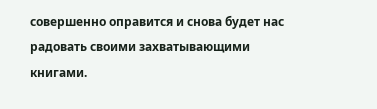совершенно оправится и снова будет нас радовать своими захватывающими книгами.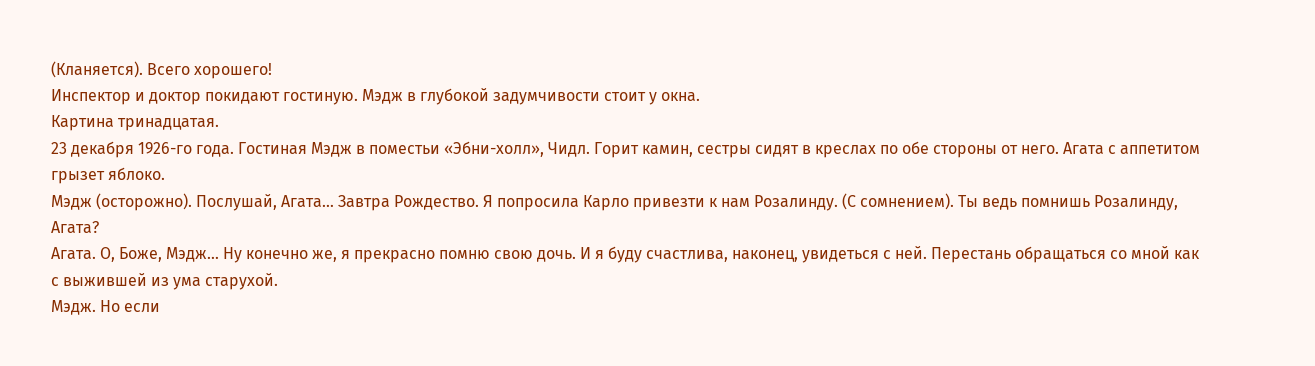(Кланяется). Всего хорошего!
Инспектор и доктор покидают гостиную. Мэдж в глубокой задумчивости стоит у окна.
Картина тринадцатая.
23 декабря 1926-го года. Гостиная Мэдж в поместьи «Эбни-холл», Чидл. Горит камин, сестры сидят в креслах по обе стороны от него. Агата с аппетитом грызет яблоко.
Мэдж (осторожно). Послушай, Агата… Завтра Рождество. Я попросила Карло привезти к нам Розалинду. (С сомнением). Ты ведь помнишь Розалинду, Агата?
Агата. О, Боже, Мэдж… Ну конечно же, я прекрасно помню свою дочь. И я буду счастлива, наконец, увидеться с ней. Перестань обращаться со мной как с выжившей из ума старухой.
Мэдж. Но если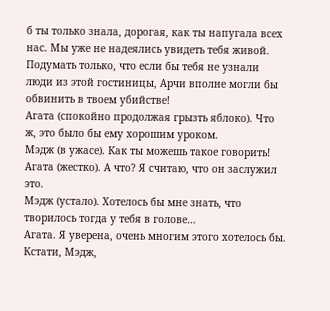б ты только знала, дорогая, как ты напугала всех нас. Мы уже не надеялись увидеть тебя живой. Подумать только, что если бы тебя не узнали люди из этой гостиницы, Арчи вполне могли бы обвинить в твоем убийстве!
Агата (спокойно продолжая грызть яблоко). Что ж, это было бы ему хорошим уроком.
Мэдж (в ужасе). Как ты можешь такое говорить!
Агата (жестко). А что? Я считаю, что он заслужил это.
Мэдж (устало). Хотелось бы мне знать, что творилось тогда у тебя в голове…
Агата. Я уверена, очень многим этого хотелось бы. Кстати, Мэдж,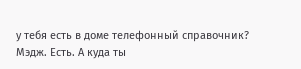у тебя есть в доме телефонный справочник?
Мэдж. Есть. А куда ты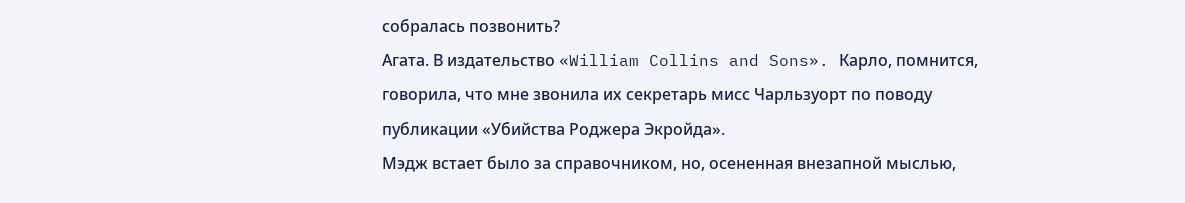собралась позвонить?
Агата. В издательство «William Collins and Sons». Карло, помнится, говорила, что мне звонила их секретарь мисс Чарльзуорт по поводу публикации «Убийства Роджера Экройда».
Мэдж встает было за справочником, но, осененная внезапной мыслью,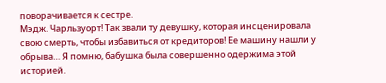поворачивается к сестре.
Мэдж. Чарльзуорт! Так звали ту девушку, которая инсценировала свою смерть, чтобы избавиться от кредиторов! Ее машину нашли у обрыва… Я помню, бабушка была совершенно одержима этой историей.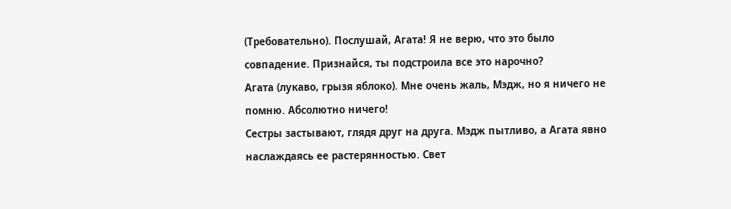(Требовательно). Послушай, Агата! Я не верю, что это было совпадение. Признайся, ты подстроила все это нарочно?
Агата (лукаво, грызя яблоко). Мне очень жаль, Мэдж, но я ничего не помню. Абсолютно ничего!
Сестры застывают, глядя друг на друга. Мэдж пытливо, а Агата явно наслаждаясь ее растерянностью. Свет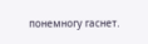понемногу гаснет.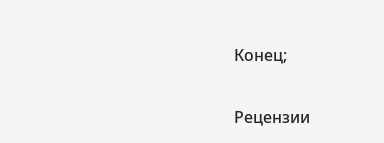Конец;


Рецензии